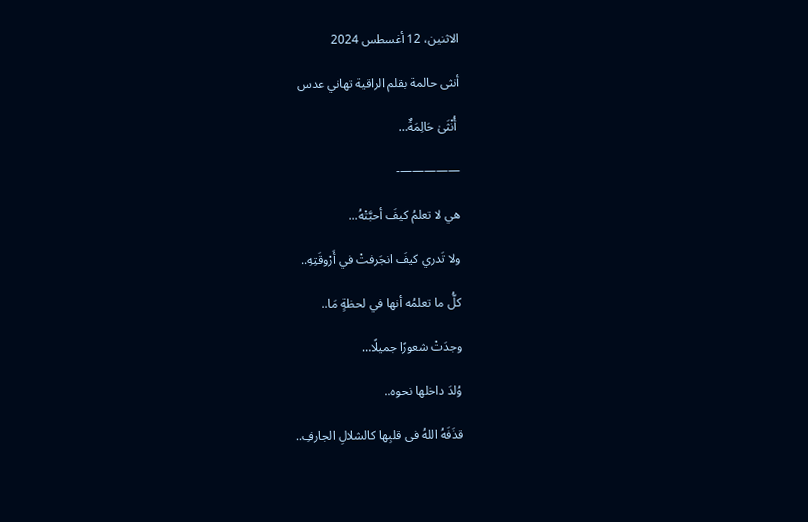الاثنين، 12 أغسطس 2024

أنثى حالمة بقلم الراقية تهاني عدس

 أُنْثَىٰ حَالِمَةٌ…

—————-

هي لا تعلمُ كيفَ أحبَّتْهُ...

ولا تَدري كيفَ انجَرفتْ في أَرْوقَتِهِ..

كلُّ ما تعلمُه أنها في لحظةٍ مَا..

وجدَتْ شعورًا جميلًا…

وُلدَ داخلها نحوه..

قذَفَهُ اللهُ فى قلبِها كالشلالِ الجارفِ..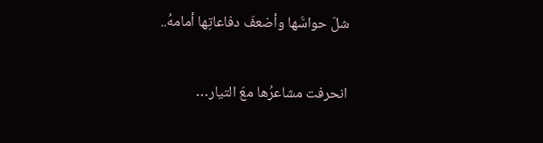شلّ حواسَّها وأضعفَ دفاعاتِها أمامهُ..

انحرفت مشاعرُها معَ التيار…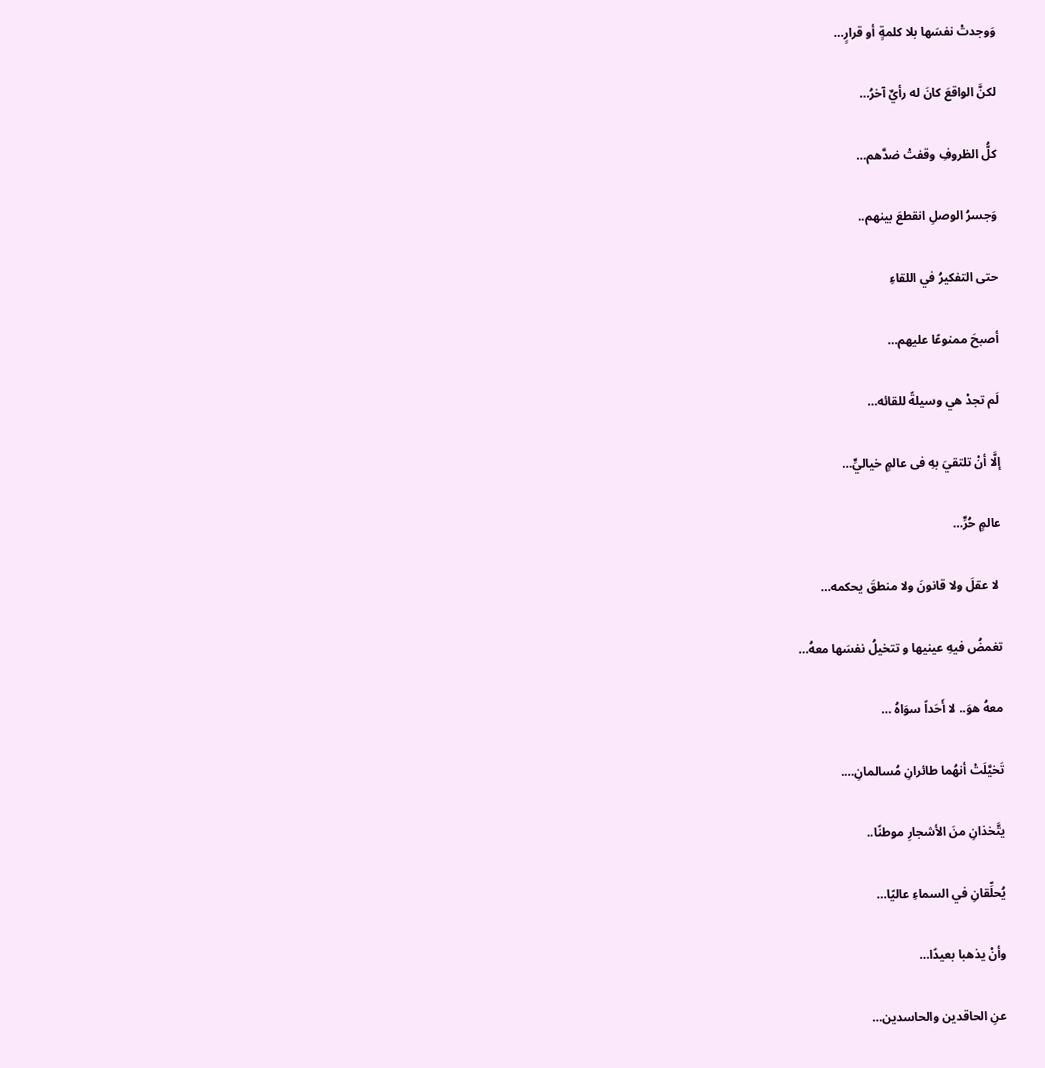وَوجدتْ نفسَها بلا كلمةٍ أو قرارٍ…

لكنَّ الواقعَ كانَ له رأيٌ آخرُ…

كلُّ الظروفِ وقفتْ ضدَّهم…

وَجسرُ الوصلِ انقطعَ بينهم..

حتى التفكيرُ في اللقاءِ

أصبحَ ممنوعًا عليهم…

لَم تجدْ هي وسيلةً للقائه…

إلَّا أنْ تلتقيَ بهِ فى عالمٍ خياليٍّ…

عالمٍ حُرٍّ…

 لا عقلَ ولا قانونَ ولا منطقَ يحكمه…

تغمضُ فيهِ عينيها و تتخيلُ نفسَها معهُ…

معهُ هوَ.. لا أَحَداً سوَاهُ …

تَخيَّلَتْ أنهُما طائرانِ مُسالمانِ….

يتَّخذانِ منَ الأشجارِ موطنًا..

يُحلِّقانِ في السماءِ عاليًا…

وأنْ يذهبا بعيدًا…

عنِ الحاقدين والحاسدين…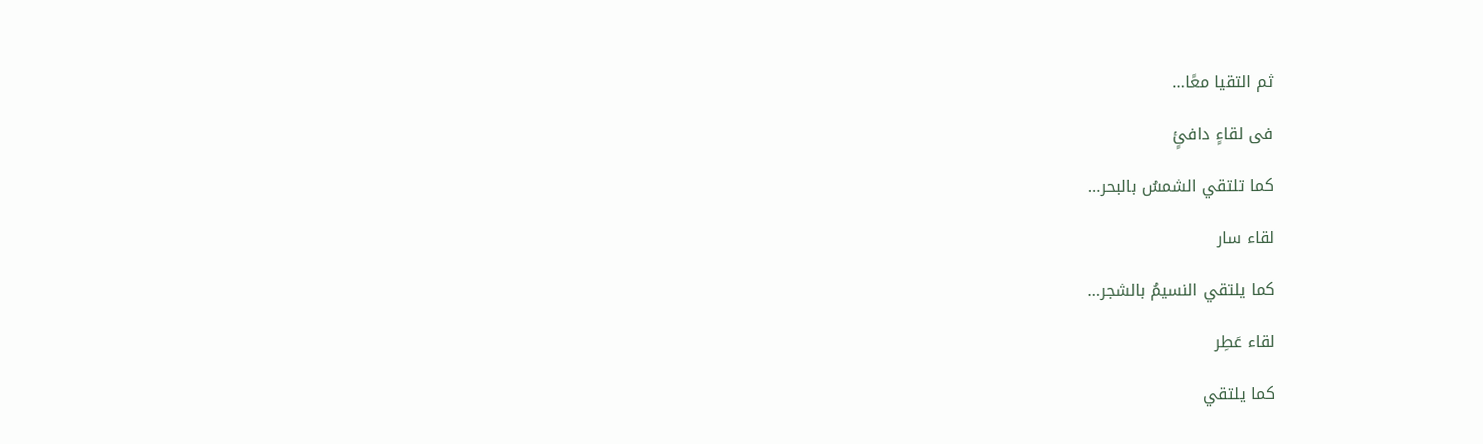ثم التقيا معًا…

فى لقاءٍ دافئٍ

كما تلتقي الشمسُ بالبحر…

لقاء سار

كما يلتقي النسيمُ بالشجر…

لقاء عَطِر

كما يلتقي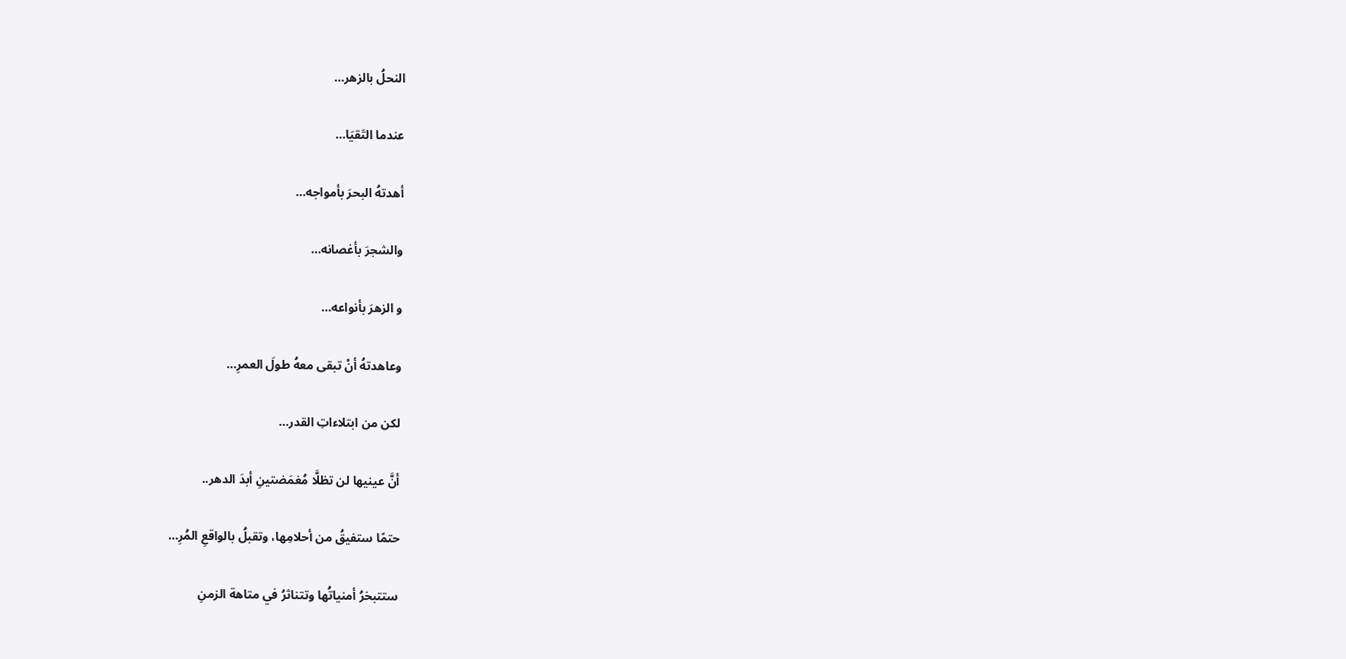النحلُ بالزهر…

عندما التَقيَا…

أهدتهُ البحرَ بأمواجه…

والشجرَ بأغصانه…

و الزهرَ بأنواعه…

وعاهدتهُ أنْ تبقى معهُ طولَ العمرِ…

لكن من ابتلاءاتِ القدر…

أنَّ عينيها لن تظلَّا مُغمَضتينِ أبدَ الدهر..

حتمًا ستفيقُ من أحلامِها، وتقبلُ بالواقعِ المُرِ…

ستتبخرُ أمنياتُها وتتناثرُ في متاهة الزمنِ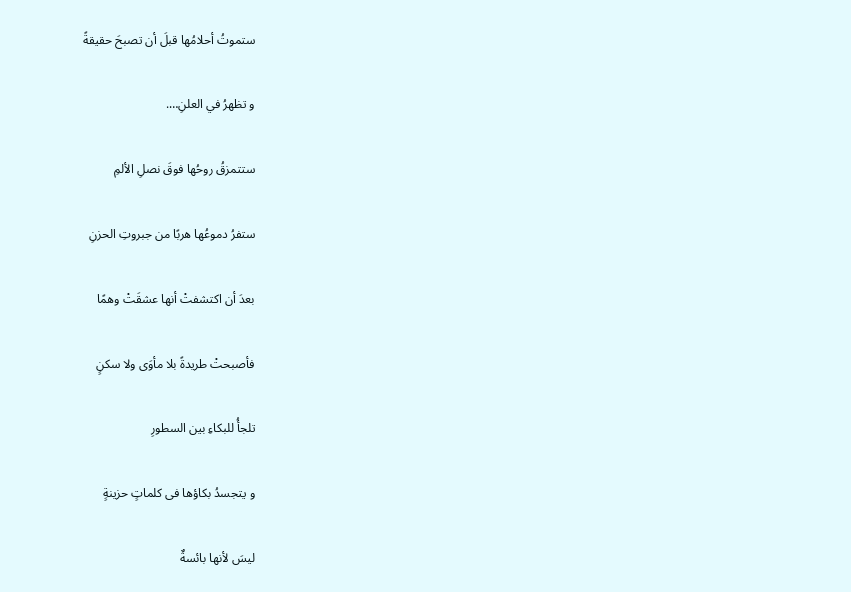ستموتُ أحلامُها قبلَ أن تصبحَ حقيقةً

و تظهرُ في العلنِ….

ستتمزقُ روحُها فوقَ نصلِ الألمِ

ستفرُ دموعُها هربًا من جبروتِ الحزنِ

بعدَ أن اكتشفتْ أنها عشقَتْ وهمًا

فأصبحتْ طريدةً بلا مأوَى ولا سكنٍ

تلجأُ للبكاءِ بين السطورِ

و يتجسدُ بكاؤها فى كلماتٍ حزينةٍ

ليسَ لأنها بائسةٌ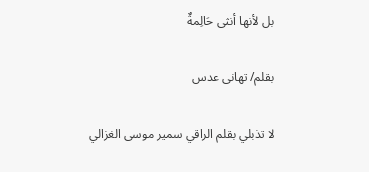بل لأنها أنثى حَالِمةٌ

بقلم/ تهانى عدس

لا تذبلي بقلم الراقي سمير موسى الغزالي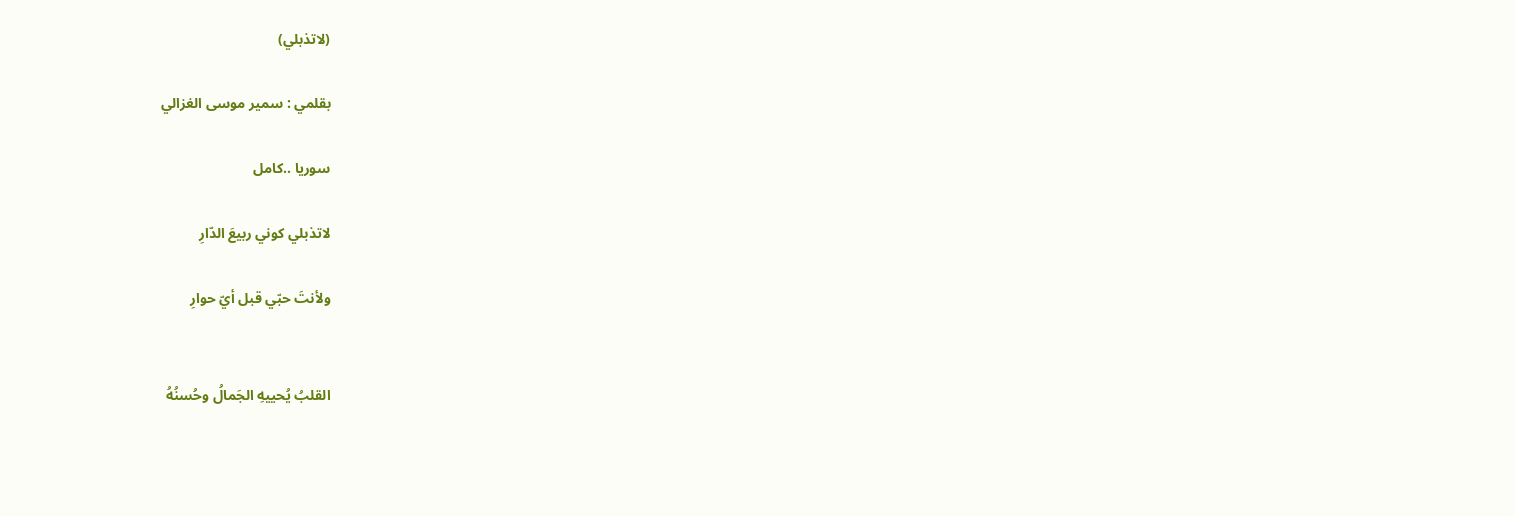(لاتذبلي)

بقلمي : سمير موسى الغزالي

سوريا ..كامل

لاتذبلي كوني ربيعَ الدّارِ

ولأنتَ حبّي قبل أيّ حوارِ


القلبُ يُحييهِ الجَمالُ وحُسنُهُ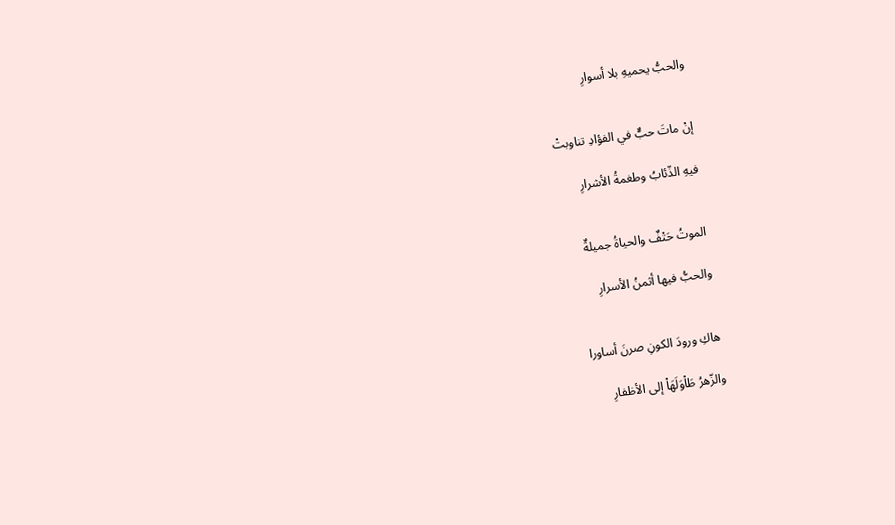والحبُّ يحميهِ بلا أسوارِ


إنْ ماتَ حبٌّ في الفؤادِ تناوبتْ

فيهِ الذّئابُ وطغمةُ الأشرارِ


الموتُ حَتْفٌ والحياةُ جميلةٌ

والحبُّ فيها أثمنُ الأسرارِ


هاكِ ورودَ الكونِ صرنَ أساورا

والزّهرُ طَاْوَلَهَاْ إلى الأظفارِ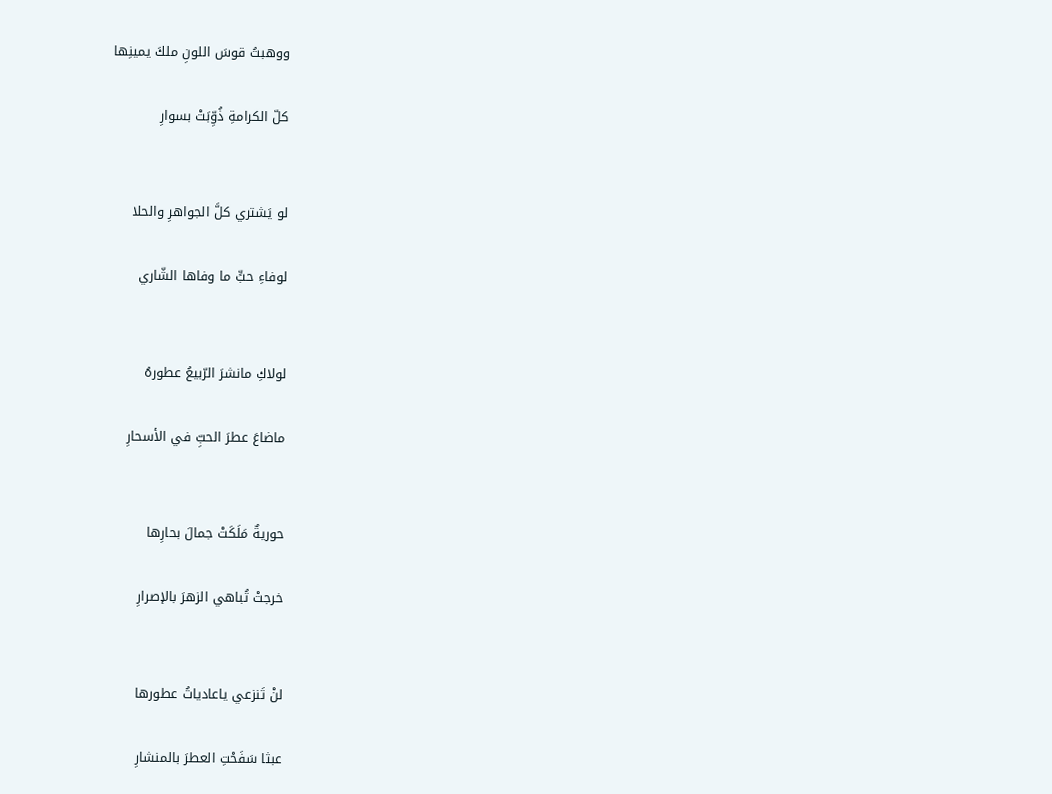ووهبتُ قوسَ اللونِ ملكَ يمينِها

كلّ الكرامةِ ذُوِّبَتْ بسوارِ


لو يَشتري كلَّ الجواهرِ والحلا

لوفاءِ حبٍّ ما وفاها الشّاري


لولاكِ مانشرَ الرّبيعُ عطورهُ

ماضاعَ عطرَ الحبِّ في الأسحارِ


حوريةٌ مَلَكَتْ جمالَ بحارِها

خرجتْ تُباهي الزهرَ بالإصرارِ


لنْ تَنزعي ياعادياتُ عطورها

عبثا سَفَحْتِ العطرَ بالمنشارِ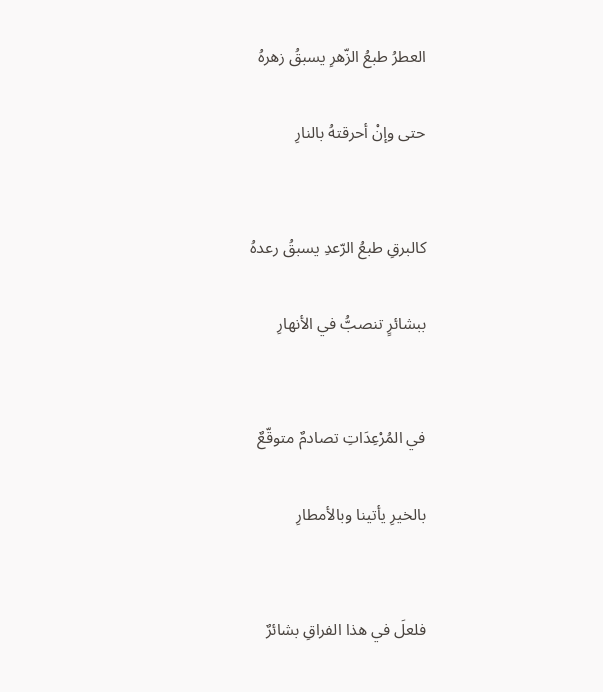العطرُ طبعُ الزّهرِ يسبقُ زهرهُ

حتى وإنْ أحرقتهُ بالنارِ


كالبرقِ طبعُ الرّعدِ يسبقُ رعدهُ

ببشائرٍ تنصبُّ في الأنهارِ


في المُرْعِدَاتِ تصادمٌ متوقّعٌ

بالخيرِ يأتينا وبالأمطارِ


فلعلَ في هذا الفراقِ بشائرٌ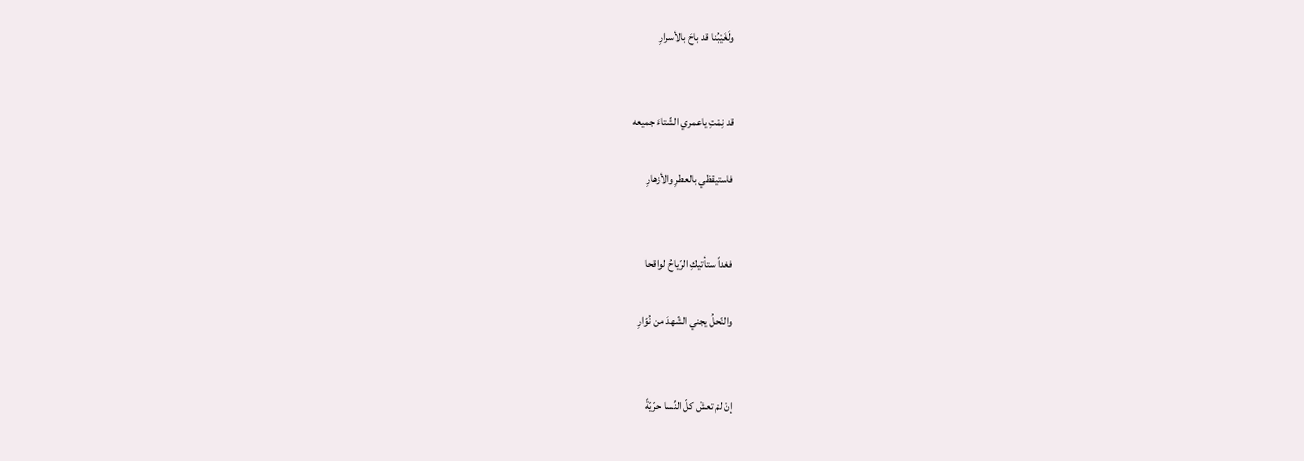ولَغَيْبُنا قد باحَ بالأسرارِ


قد نِمْتِ ياعمري الشّتاءَ جميعه

فاستيقظي بالعطرِ والأزهارِ


فغداً ستأتيكِ الرّياحُ لواقحا

والنّحلُ يجني الشّهدَ من نُوّارِ


إنْ لمْ تعشْ كلّ النِّسا حرّيّةً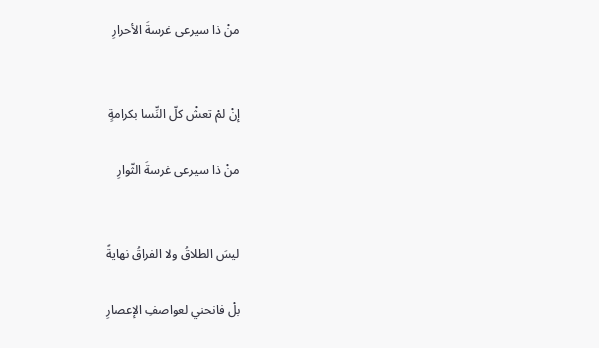منْ ذا سيرعى غرسةَ الأحرارِ


إنْ لمْ تعشْ كلّ النِّسا بكرامةٍ

منْ ذا سيرعى غرسةَ الثّوارِ


ليسَ الطلاقُ ولا الفراقُ نهايةً

بلْ فانحني لعواصفِ الإعصارِ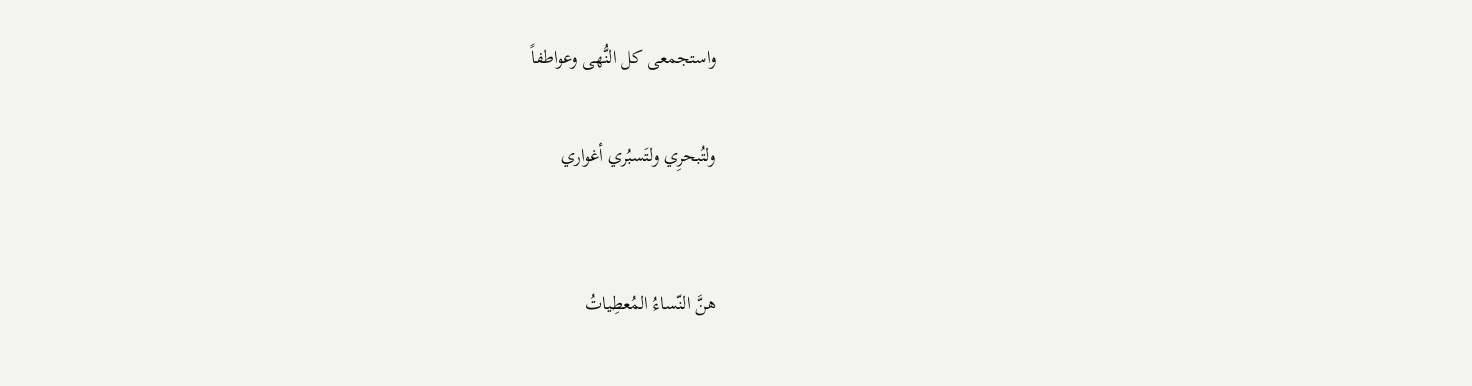واستجمعى كل النُّهى وعواطفاً

ولتُبحرِي ولتَسبُري أغواري


هنَّ النّساءُ المُعطِياتُ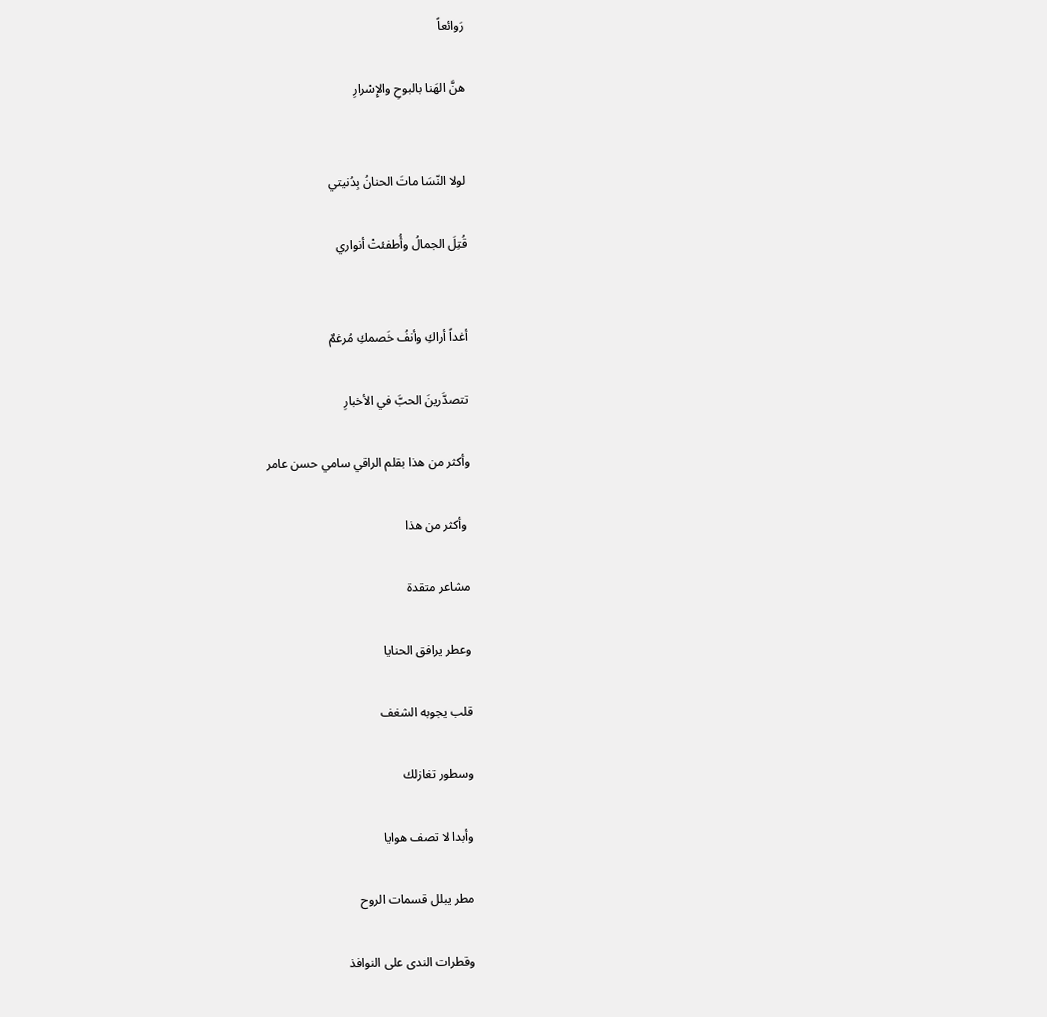رَوائعاً

هنَّ الهَنا بالبوحِ والإِسْرارِ


لولا النّسَا ماتَ الحنانُ بِدُنيتي

قُتِلَ الجمالُ وأُطفئتْ أنواري


أغداً أراكِ وأنفُ خَصمكِ مُرغمٌ

تتصدَّرينَ الحبَّ في الأخبارِ

وأكثر من هذا بقلم الراقي سامي حسن عامر

 وأكثر من هذا

مشاعر متقدة

وعطر يرافق الحنايا

قلب يجوبه الشغف

وسطور تغازلك

وأبدا لا تصف هوايا

مطر يبلل قسمات الروح

وقطرات الندى على النوافذ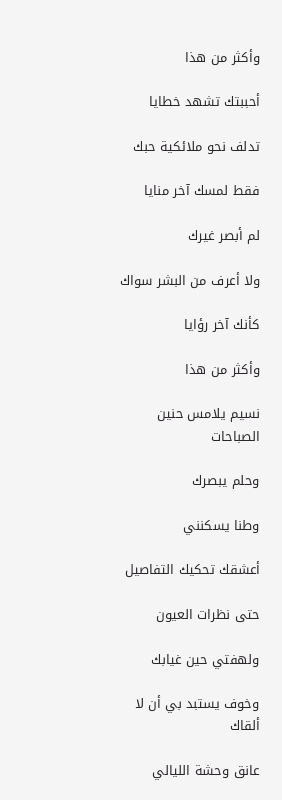وأكثر من هذا

أحببتك تشهد خطايا

تدلف نحو ملائكية حبك

فقط لمسك آخر منايا

لم أبصر غيرك

ولا أعرف من البشر سواك

كأنك آخر رؤايا

وأكثر من هذا

نسيم يلامس حنين الصباحات

وحلم يبصرك

وطنا يسكنني

أعشقك تحكيك التفاصيل

حتى نظرات العيون

ولهفتي حين غيابك

وخوف يستبد بي أن لا ألقاك

عانق وحشة الليالي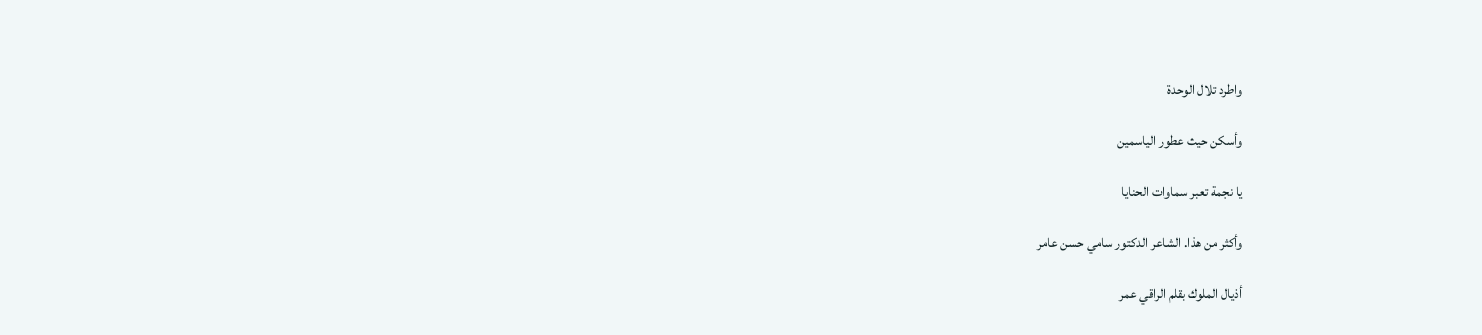واطرد تلال الوحدة

وأسكن حيث عطور الياسمين

يا نجمة تعبر سماوات الحنايا

وأكثر من هذا. الشاعر الدكتور سامي حسن عامر

أذيال الملوك بقلم الراقي عمر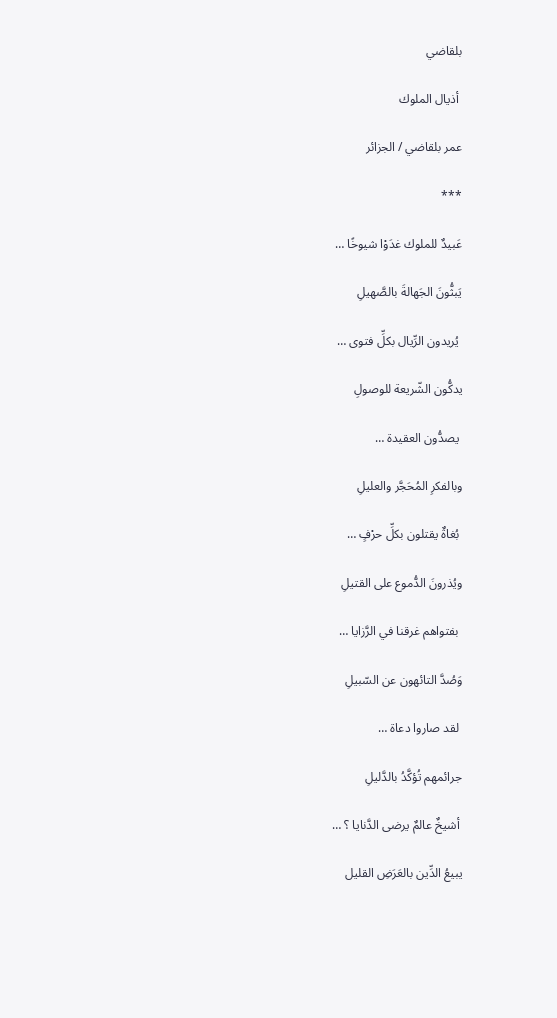بلقاضي

 أذيال الملوك

عمر بلقاضي / الجزائر

***

عَبيدٌ للملوك غدَوْا شيوخًا …

يَبثُّونَ الجَهالةَ بالصَّهيلِ

 يُريدون الرِّيال بكلِّ فتوى …

يدكُّون الشّريعة للوصولِ

 يصدُّون العقيدة …

وبالفكرِ المُحَجَّر والعليلِ

 بُغاةٌ يقتلون بكلِّ حرْفٍ …

ويُذرونَ الدُّموع على القتيلِ

 بفتواهم غرقنا في الرَّزايا …

وَصُدَّ التائهون عن السّبيلِ

 لقد صاروا دعاة …

جرائمهم تُؤكَّدُ بالدَّليلِ

 أشيخٌ عالمٌ يرضى الدَّنايا ؟ …

يبيعُ الدِّين بالعَرَضِ القليل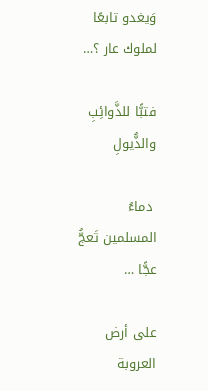وَيغدو تابعًا لملوك عار ؟…

فتبًّا للذَّوائِبِ والذُّيولِ

 دماءُ المسلمين تَعجُّ عجًّا …

على أرض العروبة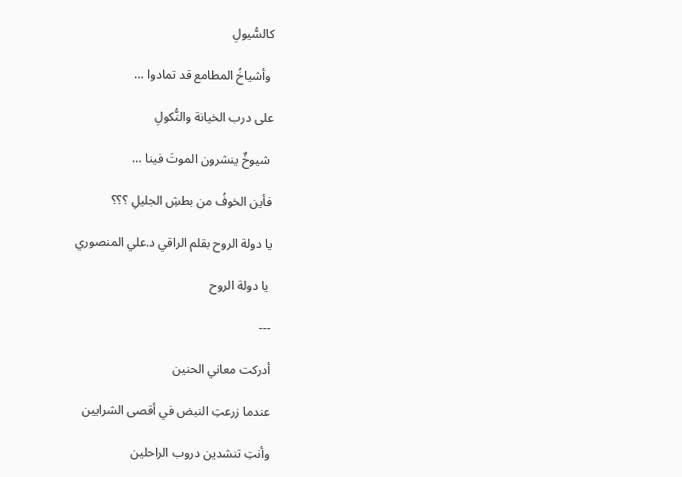كالسُّيولِ

 وأشياخُ المطامع قد تمادوا …

على درب الخيانة والنُّكولِ

 شيوخٌ ينشرون الموتَ فينا …

فأين الخوفُ من بطشِ الجليلِ ؟؟؟

يا دولة الروح بقلم الراقي د.علي المنصوري

 يا دولة الروح

---

أدركت معاني الحنين

عندما زرعتِ النبض في أقصى الشرايين

وأنتِ تنشدين دروب الراحلين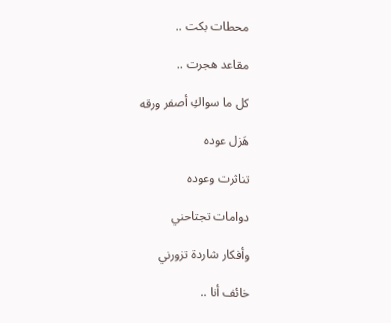محطات بكت ..

مقاعد هجرت ..

كل ما سواكِ أصفر ورقه

هَزل عوده

تناثرت وعوده

دوامات تجتاحني

وأفكار شاردة تزورني

خائف أنا ..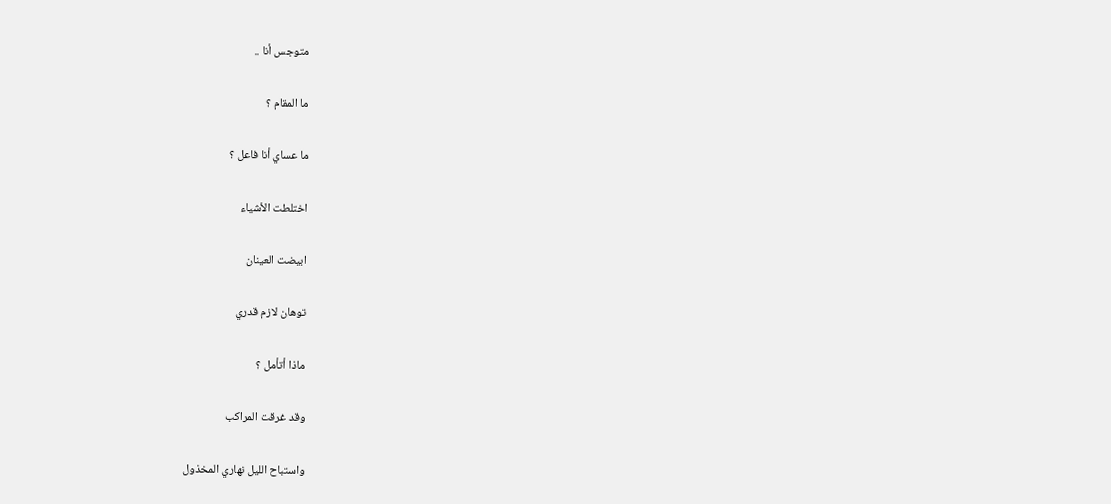متوجس أنا ..

ما المقام ؟

ما عساي أنا فاعل ؟

اختلطت الأشياء

ابيضت العينان

توهان لازم قدري

ماذا أتأمل ؟

وقد غرقت المراكب

واستباح الليل نهاري المخذول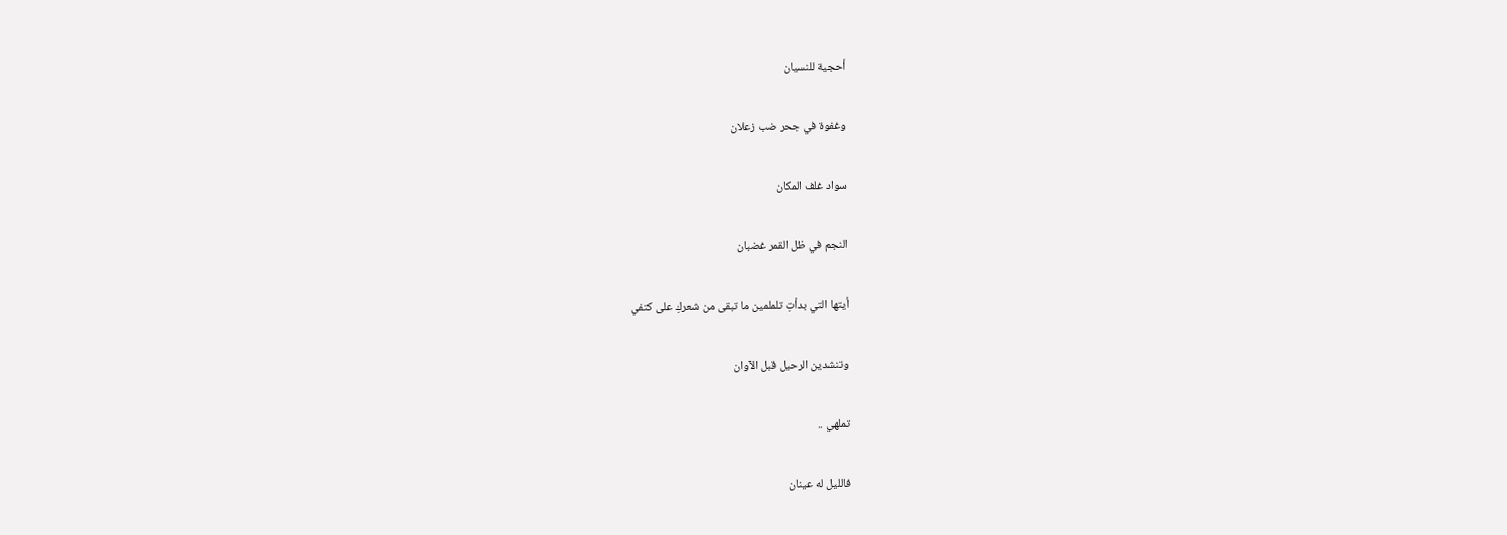أحجية للنسيان

وغفوة في جحر ضب زعلان

سواد غلف المكان

النجم في ظل القمر غضبان

أيتها التي بدأتِ تلملمين ما تبقى من شعركِ على كتفي

وتنشدين الرحيل قبل الآوان

تملهي ..

فالليل له عينان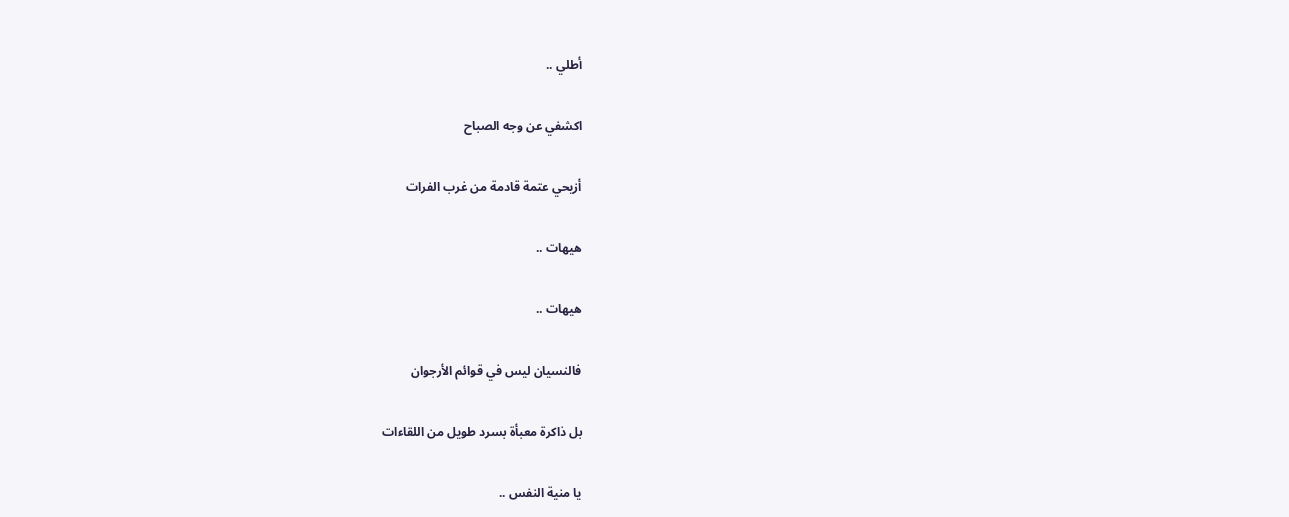أطلي ..

اكشفي عن وجه الصباح

أزيحي عتمة قادمة من غرب الفرات

هيهات ..

هيهات ..

فالنسيان ليس في قوائم الأرجوان

بل ذاكرة معبأة بسرد طويل من اللقاءات

يا منية النفس ..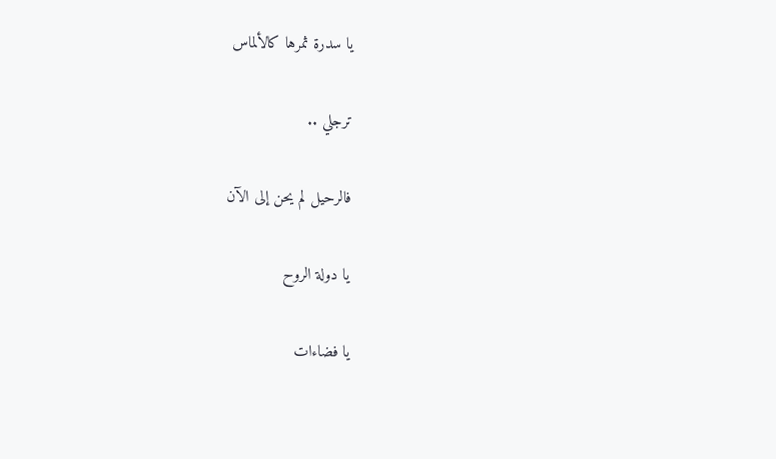يا سدرة ثمرها كالألماس

ترجلي ..

فالرحيل لم يحن إلى الآن

يا دولة الروح

يا فضاءات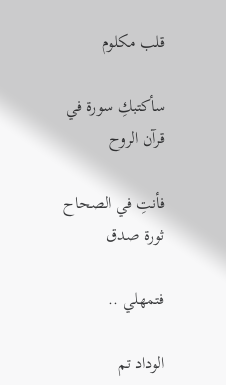قلب مكلوم

سأكتبكِ سورة في قرآن الروح

فأنتِ في الصحاح ثورة صدق

فتمهلي ..

الوداد تم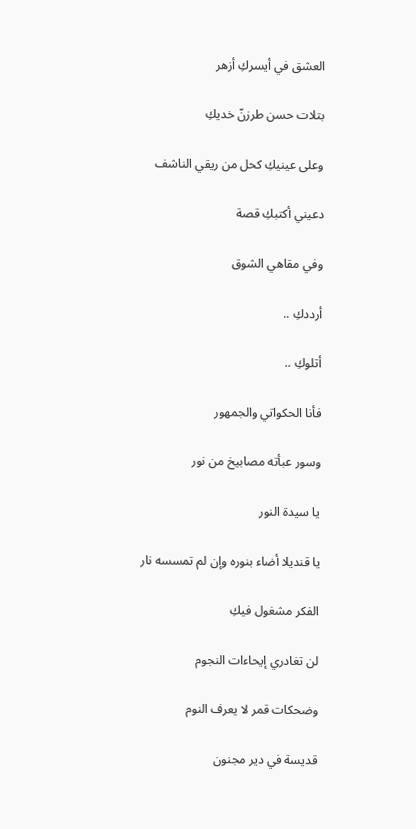العشق في أيسركِ أزهر

بتلات حسن طرزنّ خديكِ

وعلى عينيكِ كحل من ريقي الناشف

دعيني أكتبكِ قصة

وفي مقاهي الشوق

أرددكِ ..

أتلوكِ ..

فأنا الحكواتي والجمهور

وسور عبأته مصابيخ من نور

يا سيدة النور

يا قنديلا أضاء بنوره وإن لم تمسسه نار

الفكر مشغول فيكِ

لن تغادري إيحاءات النجوم

وضحكات قمر لا يعرف النوم

قديسة في دير مجنون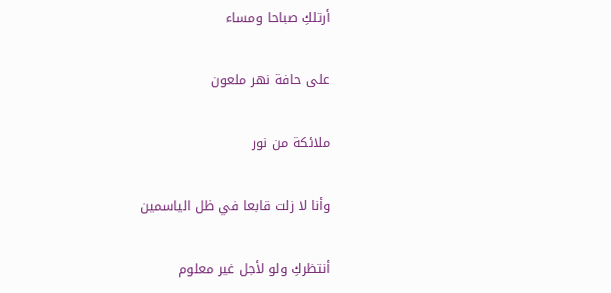أرتلكِ صباحا ومساء

على حافة نهر ملعون

ملائكة من نور

وأنا لا زلت قابعا في ظل الياسمين

أنتظركِ ولو لأجل غير معلوم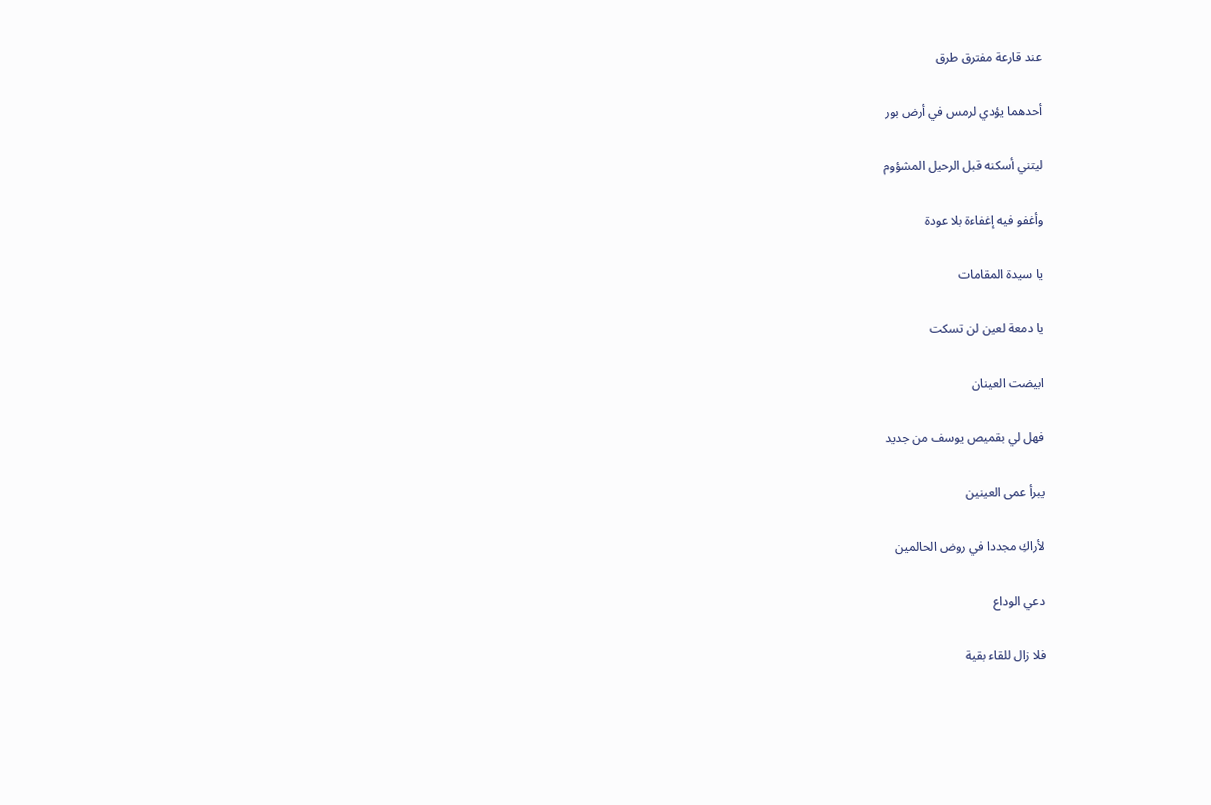عند قارعة مفترق طرق

أحدهما يؤدي لرمس في أرض بور

ليتني أسكنه قبل الرحيل المشؤوم

وأغفو فيه إغفاءة بلا عودة

يا سيدة المقامات

يا دمعة لعين لن تسكت

ابيضت العينان

فهل لي بقميص يوسف من جديد

يبرأ عمى العينين

لأراكِ مجددا في روض الحالمين

دعي الوداع

فلا زال للقاء بقية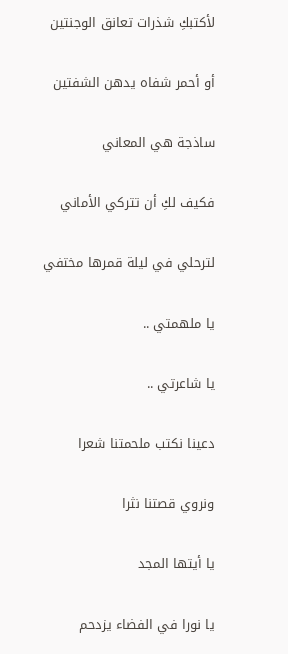لأكتبكِ شذرات تعانق الوجنتين

أو أحمر شفاه يدهن الشفتين

ساذجة هي المعاني

فكيف لكِ أن تتركي الأماني

لترحلي في ليلة قمرها مختفي

يا ملهمتي ..

يا شاعرتي ..

دعينا نكتب ملحمتنا شعرا

ونروي قصتنا نثرا

يا أيتها المجد

يا نورا في الفضاء يزدحم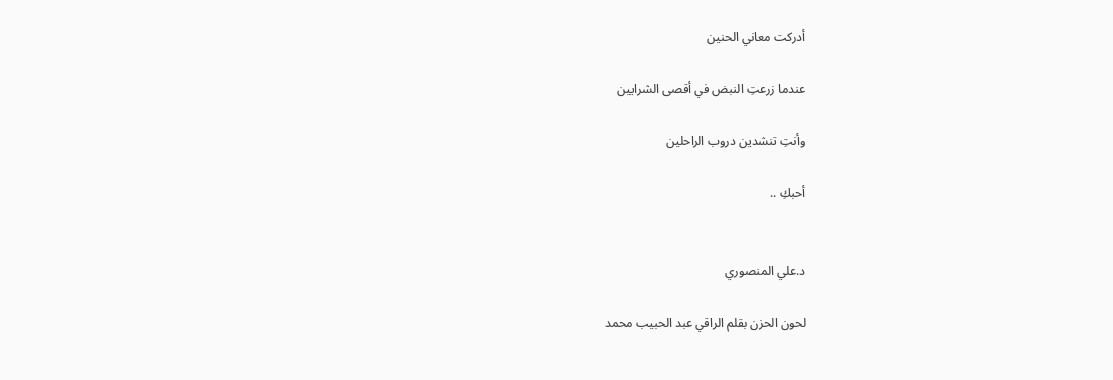أدركت معاني الحنين

عندما زرعتِ النبض في أقصى الشرايين

وأنتِ تنشدين دروب الراحلين

أحبكِ ..


د.علي المنصوري

لحون الحزن بقلم الراقي عبد الحبيب محمد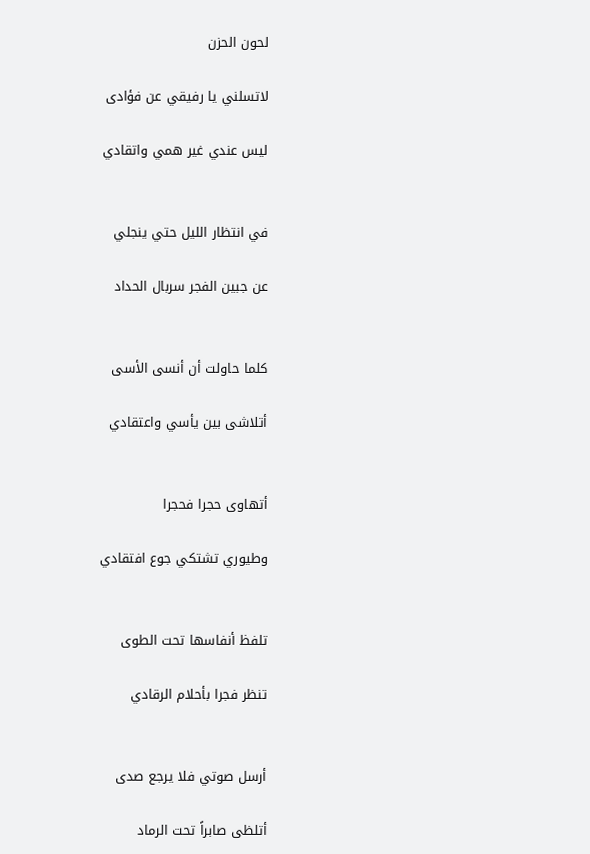لحون الحزن

لاتسلني يا رفيقي عن فؤادى

ليس عندي غير همي واتقادي


في انتظار الليل حتي ينجلي

عن جبين الفجر سربال الحداد


كلما حاولت أن أنسى الأسى

أتلاشى بين يأسي واعتقادي


أتهاوى حجرا فحجرا

وطيوري تشتكي جوع افتقادي


تلفظ أنفاسها تحت الطوى

تنظر فجرا بأحلام الرقادي


أرسل صوتي فلا يرجع صدى

أتلظى صابراً تحت الرماد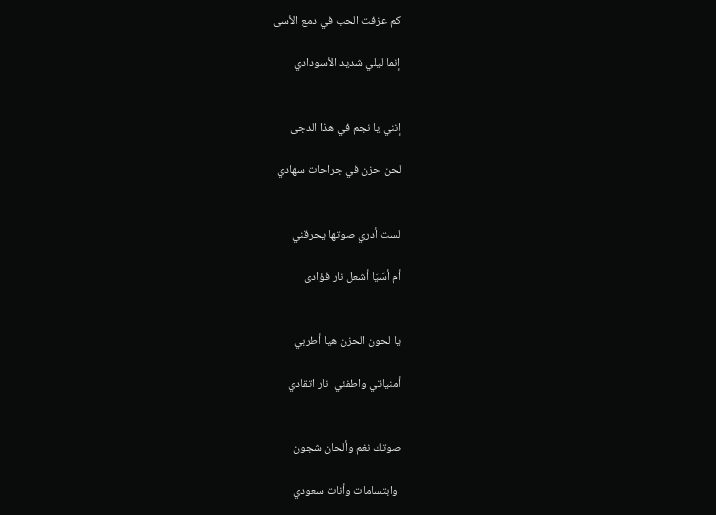كم عزفت الحب في دمع الأسى

إنما ليلي شديد الأسودادي


إنني يا نجم في هذا الدجى

لحن حزن في جراحات سهادي


لست أدري صوتها يحرقني

أم أسَيَا أشعل نار فؤادى


يا لحون الحزن هيا أطربي

أمنياتي واطفئي  نار اتقادي


صوتك نغم وألحان شجون

 وابتسامات وأنات سعودي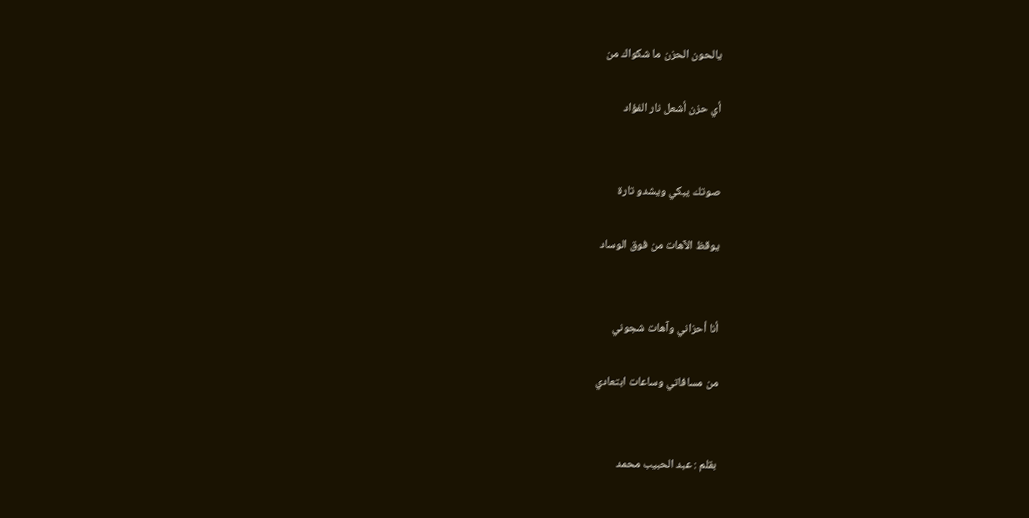يالحون الحزن ما شكواك من

أي حزن أشعل نار الفؤاد


صوتك يبكي ويشدو تارة

يوقظ الآهات من فوق الوساد


أنا أحزاني وآهات شجوني

من مسافاتي وساعات ابتعادي


بقلم : عبد الحبيب محمد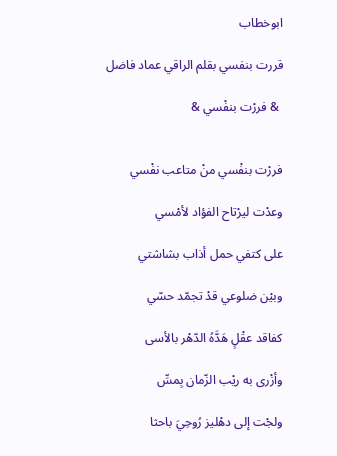ابوخطاب

قررت بنفسي بقلم الراقي عماد فاضل

 & فررْت بنفْسي &


فررْت بنفْسي منْ متاعب نفْسي

وعدْت ليرْتاح الفؤاد لأمْسي

على كتفي حمل أذاب بشاشتي

وبيْن ضلوعي قدْ تجمّد حسّي

كفاقد عقْلٍ هَدَّهُ الدّهْر بالأسى

وأزْرى به ريْب الزّمان بِمسِّ

ولجْت إلى دهْليز رُوحِيَ باحثا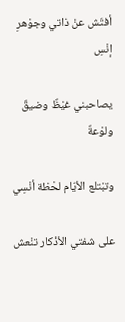أفتّش عنْ ذاتي وجوْهرِ إنْسِ

يصاحبني غيْظٌ وضيقٌ ولوْعةٌ

وتبْتلع الأيّام لحْظة أنْسِي

على شفتي الأذْكار تنْعش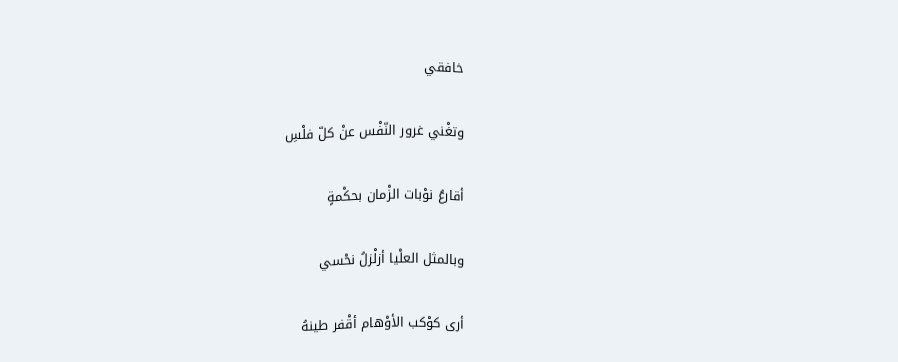خافقي

وتغْني غرور النّفْس عنْ كلّ فلْسِ

أقارعُ نوْبات الزْمان بحكْمةٍ

وبالمثل العلْيا أزلْزلُ نحْسي

أرى كوْكب الأوْهام أقْفر طينهُ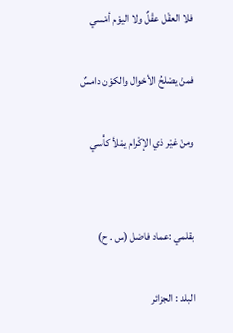فلا العقْل عقْلٌ ولا اليوْم أمْسي

فمنْ يصْلحُ الأحْوال والكوْن دامسٌ

ومنْ غيْر ذي الإكْرام يمْلأ كأْسي


بقلمي :عماد فاضل (س . ح)

البلد : الجزائر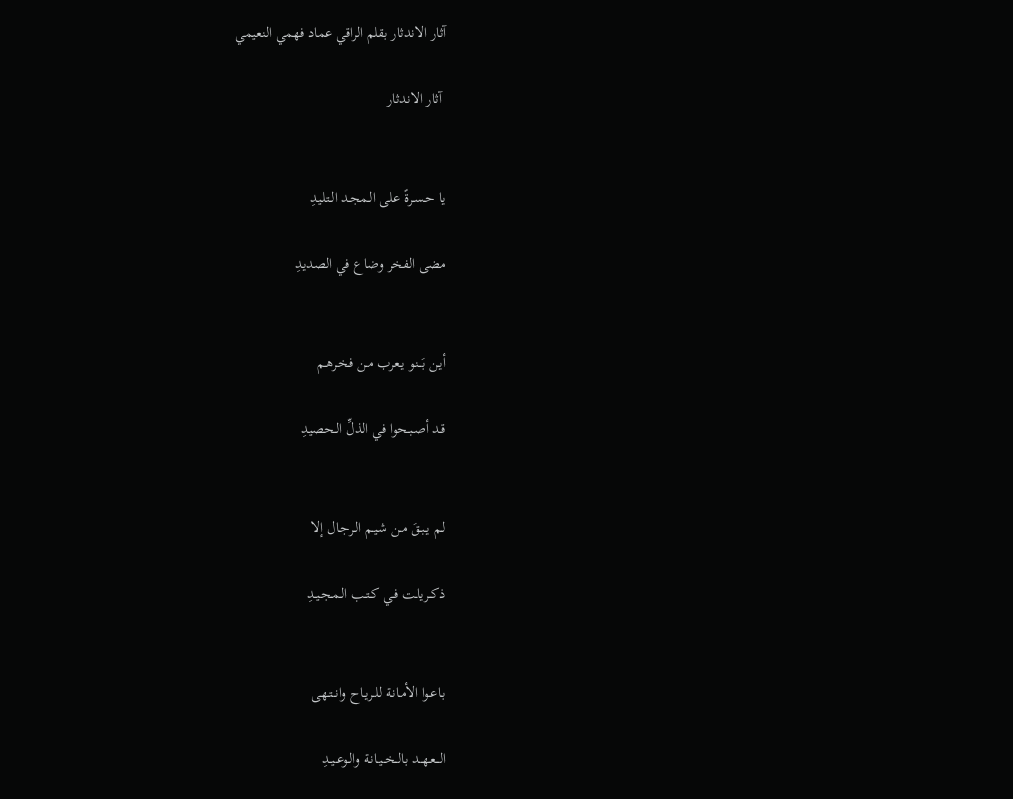آثار الاندثار بقلم الراقي عماد فهمي النعيمي

 آثار الاندثار


يا حـسـرةً على الـمجـد الـتلـيدِ

مضى الفخر وضاع في الصديدِ


أيـن بَــنـو يـعرب مـن فـخـرهـم

قـد أصـبـحوا في الذلِّ الـحصيدِ


لـم يـبـقَ مـن شـيـم الـرجـال إلا

ذكــرياـت فـي كـتـب الـمـجـيـدِ


بـاعـوا الأمـانـة للـريـاح وانــتـهى

الـــعـهــد بالــخــيـانـة والـوعــيـدِ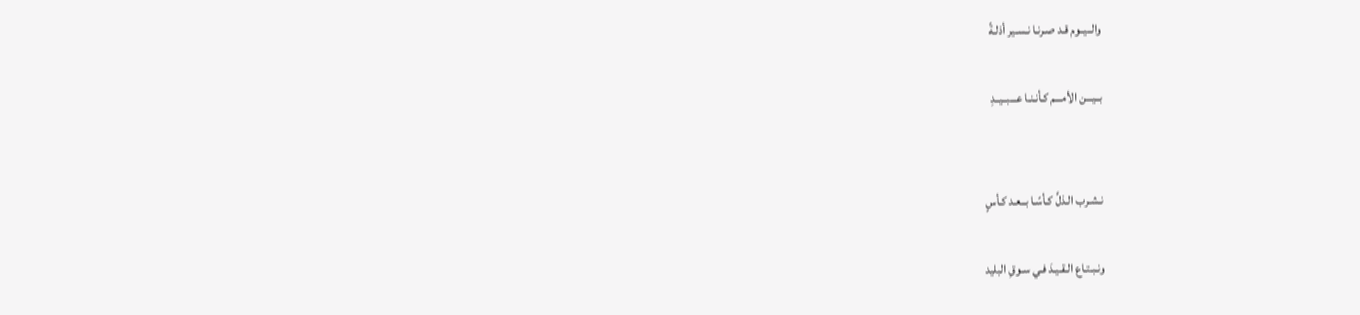والــيــوم قـد صـرنـا نـسـير أذلـةً

بــيـــن الأمـــم كـأنـنـا عـــبــيــدِ


نـشـرب الـذلَّ كـأسًـا بــعـد كـأسٍ

ونـبـتـاع الـقـيـدَ فـي سـوقِ البليد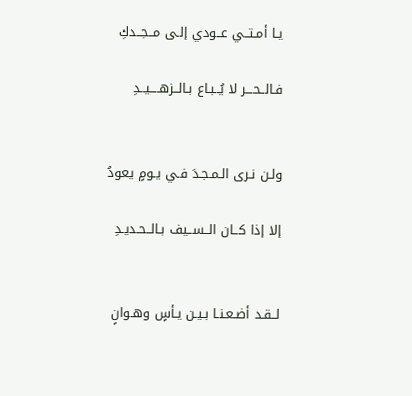يـا أمـتــي عــودي إلـى مــجــدكِ

فـالــحـــر لا يُــبـاع بـالــزهــــيــدِ


ولـن نـرى الـمـجـدَ فـي يـومٍ يعودُ

إلا إذا كــان الــســيف بـالــحـديـدِ


لــقـد أضـعـنـا بـيـن يـأسٍ وهـوانٍ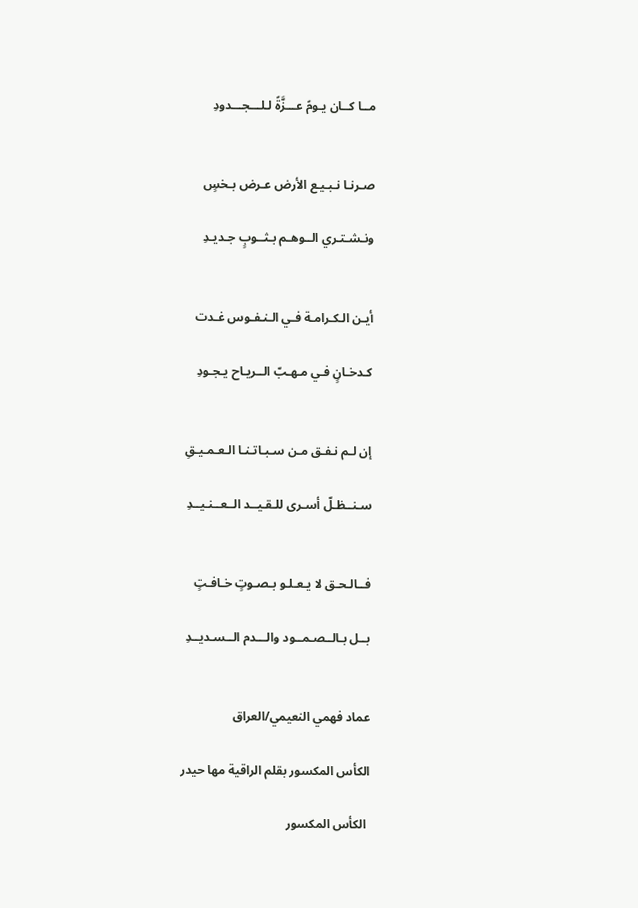مــا كــان يـومً عـــزَّةً لـلـــجـــدودِ


صـرنـا نـبـيـع الأرض عـرض بـخسٍ

ونـشـتـري الــوهـم بـثــوبٍ جـديـدِ


أيـن الـكـرامـة فـي الـنـفـوس غـدت

كـدخـانٍ فـي مـهـبّ الــريـاح يـجـودِ


إن لـم نـفـق مـن سـبـاتـنـا الـعـمـيـقِ

سـنــظـلّ أسـرى للـقـيــد الــعــنـيــدِ


فــالـحـق لا يـعـلـو بـصـوتٍ خـافـتٍ

بــل بـالــصـمــود والـــدم الــسـديــدِ


عماد فهمي النعيمي/العراق

الكأس المكسور بقلم الراقية مها حيدر

 الكأس المكسور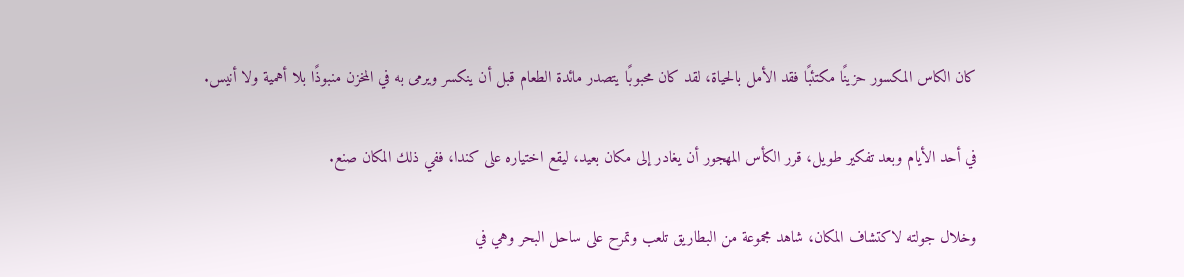كان الكاس المكسور حزينًا مكتئبًا فقد الأمل بالحياة، لقد كان محبوبًا يتصدر مائدة الطعام قبل أن ينكسر ويرمى به في المخزن منبوذًا بلا أهمية ولا أنيس.

في أحد الأيام وبعد تفكير طويل، قرر الكأس المهجور أن يغادر إلى مكان بعيد، ليقع اختياره على كندا، ففي ذلك المكان صنع.

وخلال جولته لاكتشاف المكان، شاهد مجموعة من البطاريق تلعب وتمرح على ساحل البحر وهي في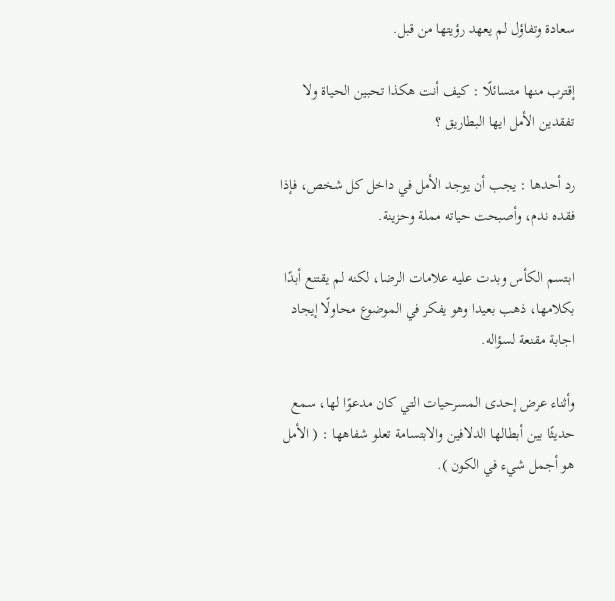سعادة وتفاؤل لم يعهد رؤيتها من قبل.

إقترب منها متسائلًا : كيف أنت هكذا تحبين الحياة ولا تفقدين الأمل ايها البطاريق ؟

رد أحدها : يجب أن يوجد الأمل في داخل كل شخص، فإذا فقده ندم، وأصبحت حياته مملة وحزينة.

ابتسم الكأس وبدت عليه علامات الرضا، لكنه لم يقتنع أبدًا بكلامها، ذهب بعيدا وهو يفكر في الموضوع محاولًا إيجاد اجابة مقنعة لسؤاله.

وأثناء عرض إحدى المسرحيات التي كان مدعوًا لها، سمع حديثًا بين أبطالها الدلافين والابتسامة تعلو شفاهها : ( الأمل هو أجمل شيء في الكون ).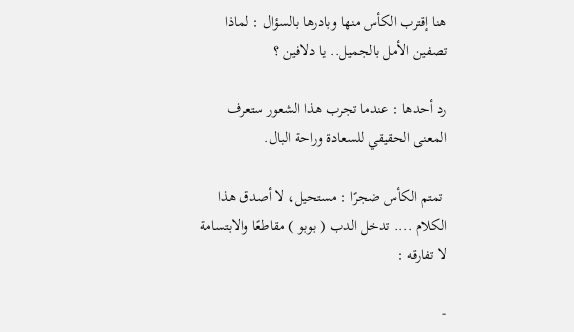هنا إقترب الكأس منها وبادرها بالسؤال : لماذا تصفين الأمل بالجميل.. يا دلافين ؟

رد أحدها : عندما تجرب هذا الشعور ستعرف المعنى الحقيقي للسعادة وراحة البال.

 تمتم الكأس ضجرًا : مستحيل، لا أصدق هذا الكلام .... تدخل الدب ( بوبو ) مقاطعًا والابتسامة لا تفارقه :

-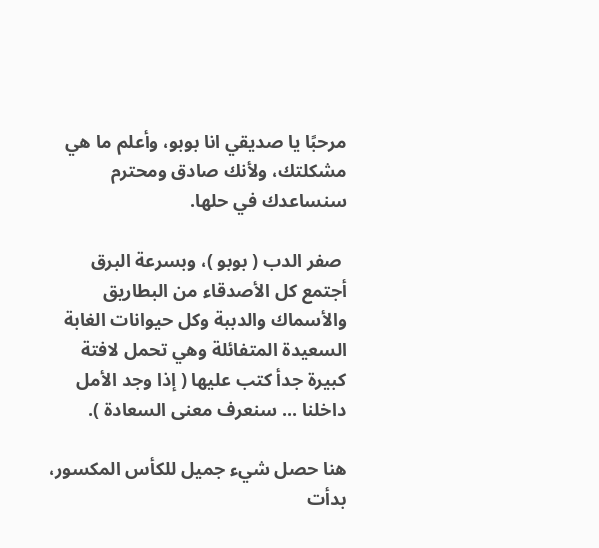مرحبًا يا صديقي انا بوبو، وأعلم ما هي مشكلتك، ولأنك صادق ومحترم سنساعدك في حلها.

 صفر الدب ( بوبو )، وبسرعة البرق أجتمع كل الأصدقاء من البطاريق والأسماك والدببة وكل حيوانات الغابة السعيدة المتفائلة وهي تحمل لافتة كبيرة جدأ كتب عليها ( إذا وجد الأمل داخلنا ... سنعرف معنى السعادة ).

هنا حصل شيء جميل للكأس المكسور، بدأت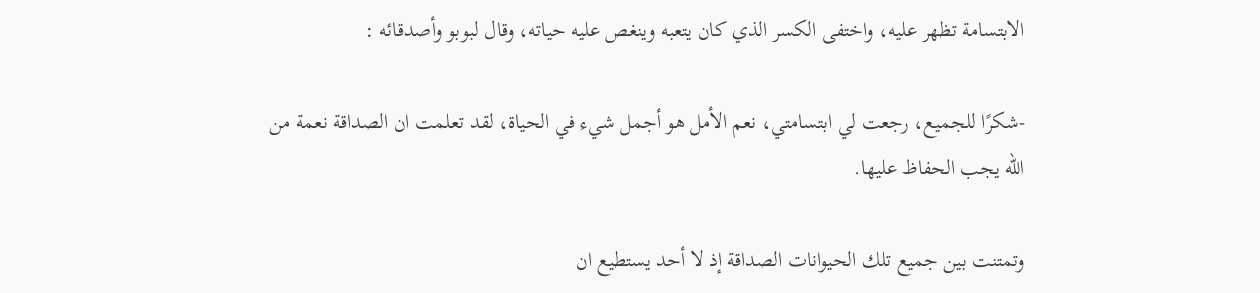الابتسامة تظهر عليه، واختفى الكسر الذي كان يتعبه وينغص عليه حياته، وقال لبوبو وأصدقائه :

-شكرًا للجميع، رجعت لي ابتسامتي، نعم الأمل هو أجمل شيء في الحياة، لقد تعلمت ان الصداقة نعمة من الله يجب الحفاظ عليها.

وتمتنت بين جميع تلك الحيوانات الصداقة إذ لا أحد يستطيع ان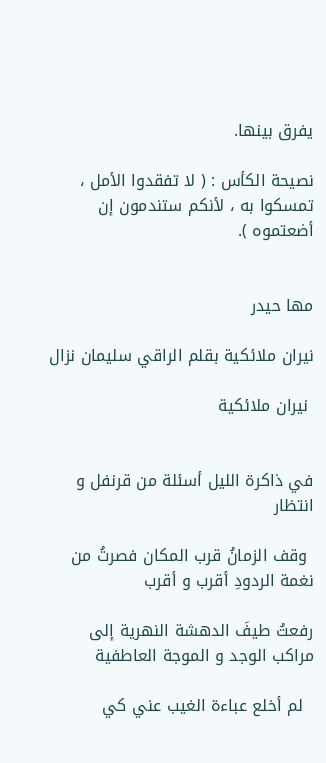يفرق بينها.

نصيحة الكأس : ( لا تفقدوا الأمل ، تمسكوا به ، لأنكم ستندمون إن أضعتموه ).


مها حيدر

نيران ملائكية بقلم الراقي سليمان نزال

 نيران ملائكية


في ذاكرة الليل أسئلة من قرنفل و انتظار

 وقف الزمانُ قرب المكان فصرتُ من نغمة الردودِ أقرب و أقرب

رفعتُ طيفَ الدهشة النهرية إلى مراكب الوجد و الموجة العاطفية

  لم أخلع عباءة الغيب عني كي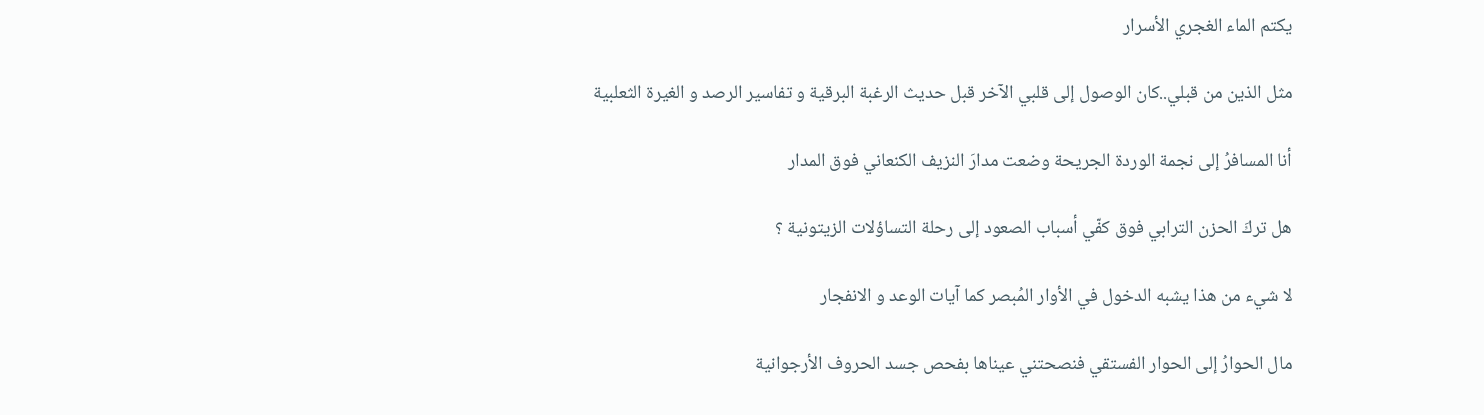يكتم الماء الغجري الأسرار

مثل الذين من قبلي..كان الوصول إلى قلبي الآخر قبل حديث الرغبة البرقية و تفاسير الرصد و الغيرة الثعلبية

أنا المسافرُ إلى نجمة الوردة الجريحة وضعت مدارَ النزيف الكنعاني فوق المدار

هل تركَ الحزن الترابي فوق كفّي أسباب الصعود إلى رحلة التساؤلات الزيتونية ؟

لا شيء من هذا يشبه الدخول في الأوار المُبصر كما آيات الوعد و الانفجار

مال الحوارُ إلى الحوار الفستقي فنصحتني عيناها بفحص جسد الحروف الأرجوانية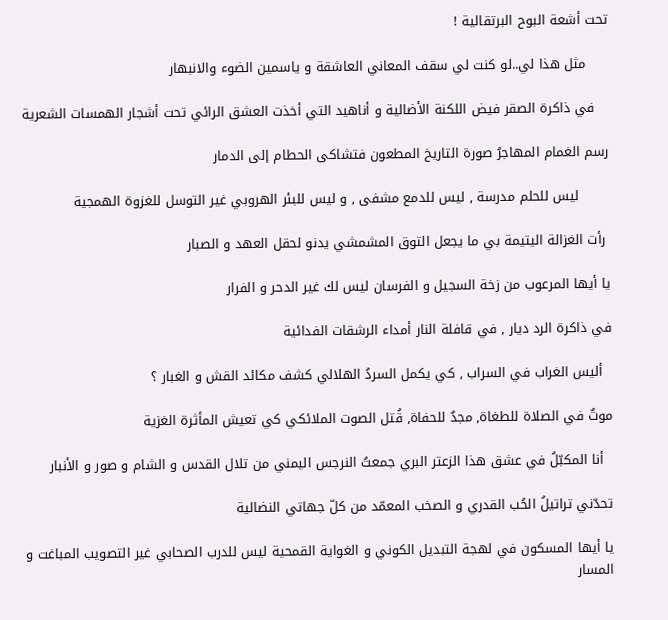تحت أشعة البوح البرتقالية !

     مثل هذا لي..لو كنت لي سقف المعاني العاشقة و ياسمين الضوء والانبهار

   في ذاكرة الصقر فيض اللكنة الأضالية و أناهيد التي أخذت العشق الرائي تحت أشجار الهمسات الشعرية

رسم الغمام المهاجرُ صورة التاريخ المطعون فتشاكى الحطام إلى الدمار

       ليس للحلم مدرسة , ليس للدمع مشفى , و ليس للبئر الهروبي غير التوسل للغزوة الهمجية

 رأت الغزالة اليتيمة بي ما يجعل التوق المشمشي يدنو لحقل العهد و الصبار

يا أيها المرعوب من زخة السجيل و الفرسان ليس لك غير الدحر و الفرار

في ذاكرة الرد ديار , في قافلة النار أمداء الرشقات الفدائية

  أليس الغراب في السراب , كي يكمل السردُ الهلالي كشف مكائد القش و الغبار ؟

موتٌ في الصلاة للطغاة, مجدٌ للحفاة, قُتل الصوت الملائكي كي تعيش المأثرة الغزية

  أنا المكبّلُ في عشق هذا الزعتر البري جمعتُ النرجس اليمني من تلال القدس و الشام و صور و الأنبار

تحدّني تراتيلُ الحُب القدري و الصخب المعمّد من كلّ جهاتي النضالية

يا أيها المسكون في لهجة التبديل الكوني و الغواية القمحية ليس للدرب الصحابي غير التصويب المباغت و المسار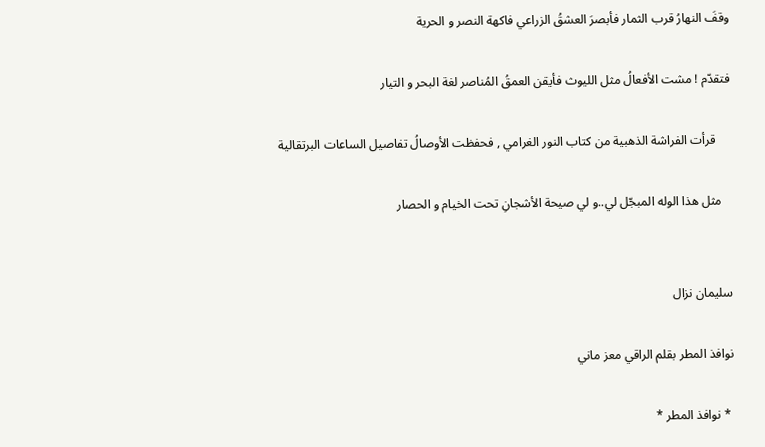وقفَ النهارُ قرب الثمار فأبصرَ العشقُ الزراعي فاكهة النصر و الحرية

فتقدّم ! مشت الأفعالُ مثل الليوث فأيقن العمقُ المُناصر لغة البحر و التيار

     قرأت الفراشة الذهبية من كتاب النور الغرامي , فحفظت الأوصالُ تفاصيل الساعات البرتقالية

   مثل هذا الوله المبجّل لي..و لي صيحة الأشجانِ تحت الخيام و الحصار


سليمان نزال

نوافذ المطر بقلم الراقي معز ماني

 * نوافذ المطر *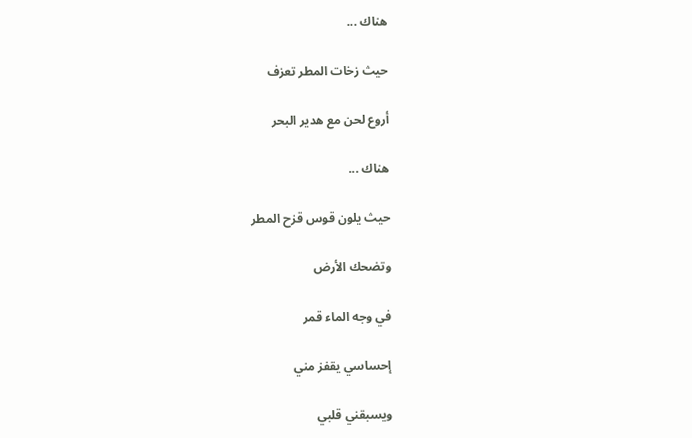هناك ...

حيث زخات المطر تعزف

أروع لحن مع هدير البحر

هناك ...

حيث يلون قوس قزح المطر

وتضحك الأرض

في وجه الماء قمر

إحساسي يقفز مني

ويسبقني قلبي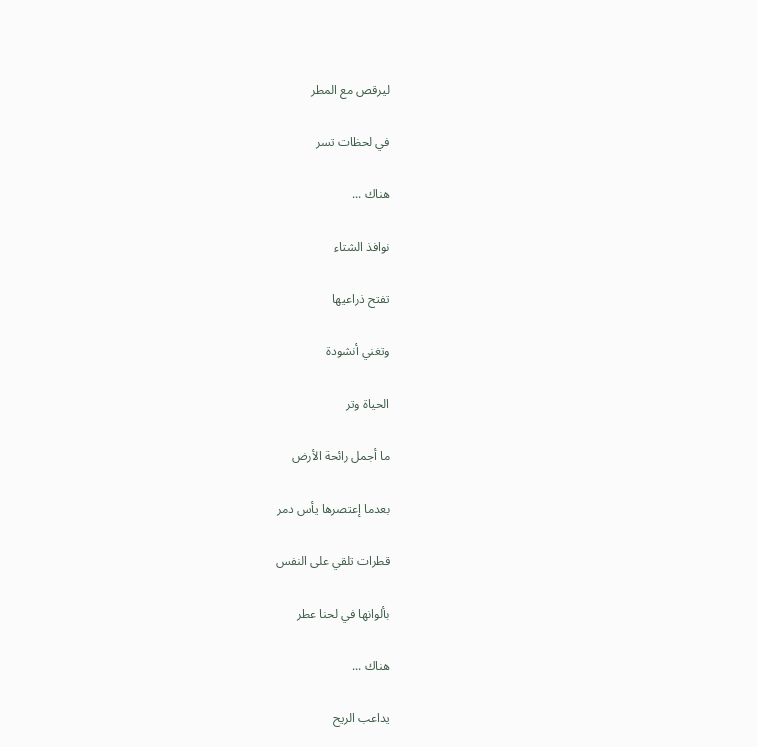ليرقص مع المطر

في لحظات تسر

هناك ...

نوافذ الشتاء

تفتح ذراعيها

وتغني أنشودة

الحياة وتر

ما أجمل رائحة الأرض

بعدما إعتصرها يأس دمر

قطرات تلقي على النفس

بألوانها في لحنا عطر

هناك ...

يداعب الريح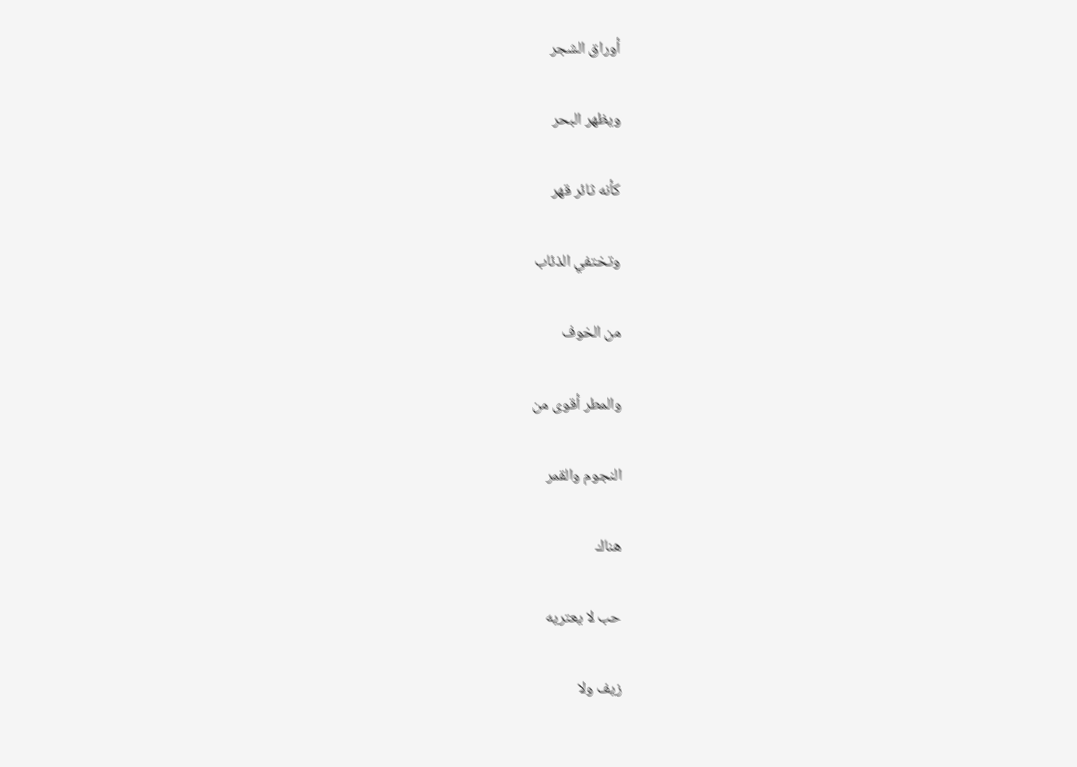أوراق الشجر

ويظهر البحر

كأنه ثائر قهر

وتختفي الذئاب

من الخوف

والمطر أقوى من

النجوم والقمر

هناك

حب لا يعتريه

زيف ولا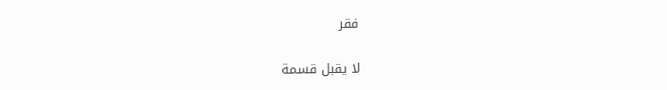فقر

لا يقبل قسمة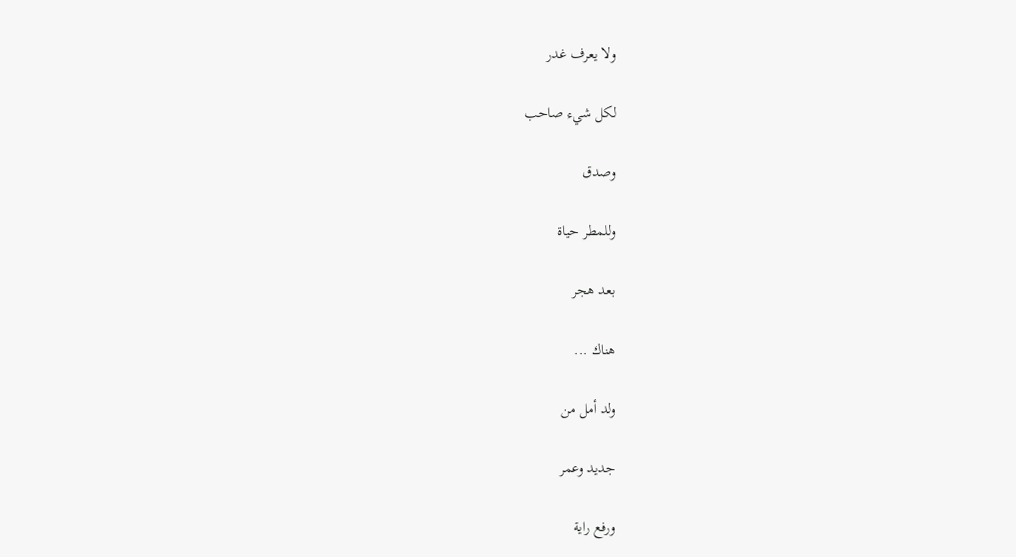ولا يعرف غدر

لكل شيء صاحب

وصدق

وللمطر حياة

بعد هجر

هناك ...

ولد أمل من

جديد وعمر

ورفع راية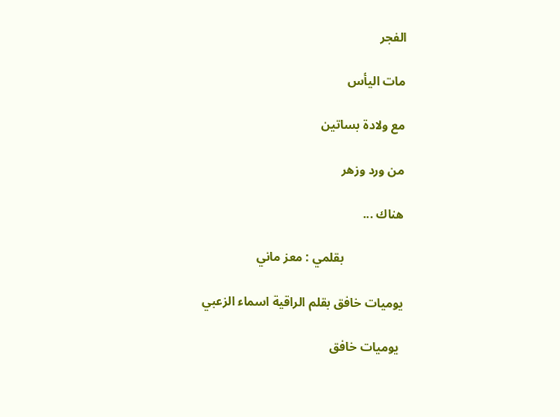الفجر

مات اليأس

مع ولادة بساتين

من ورد وزهر

هناك ...

                   بقلمي : معز ماني

يوميات خافق بقلم الراقية اسماء الزعبي

 يوميات خافق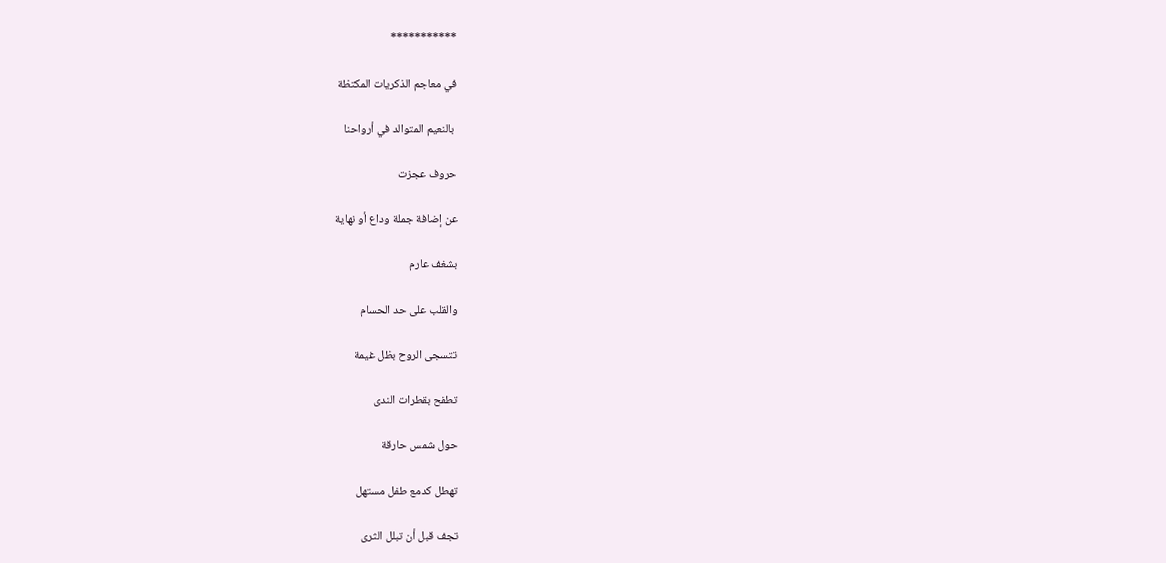***********

في معاجم الذكريات المكتظة

 بالنعيم المتوالد في أرواحنا

حروف عجزت

عن إضافة جملة وداع أو نهاية

بشغف عارم

والقلب على حد الحسام

تتسجى الروح بظل غيمة

تطفح بقطرات الندى

حول شمس حارقة

تهطل كدمع طفل مستهل

تجف قبل أن تبلل الثرى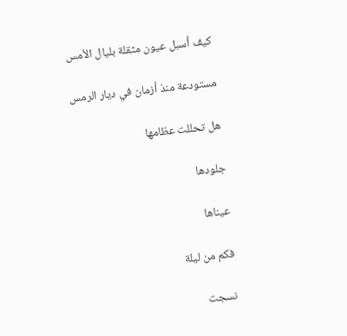كيف أسبل عيون مثقلة بليال الأمس

مستودعة منذ أزمان في ديار الرمس

هل تحللت عظامها

جلودها

عيناها

فكم من ليلة

 نسجت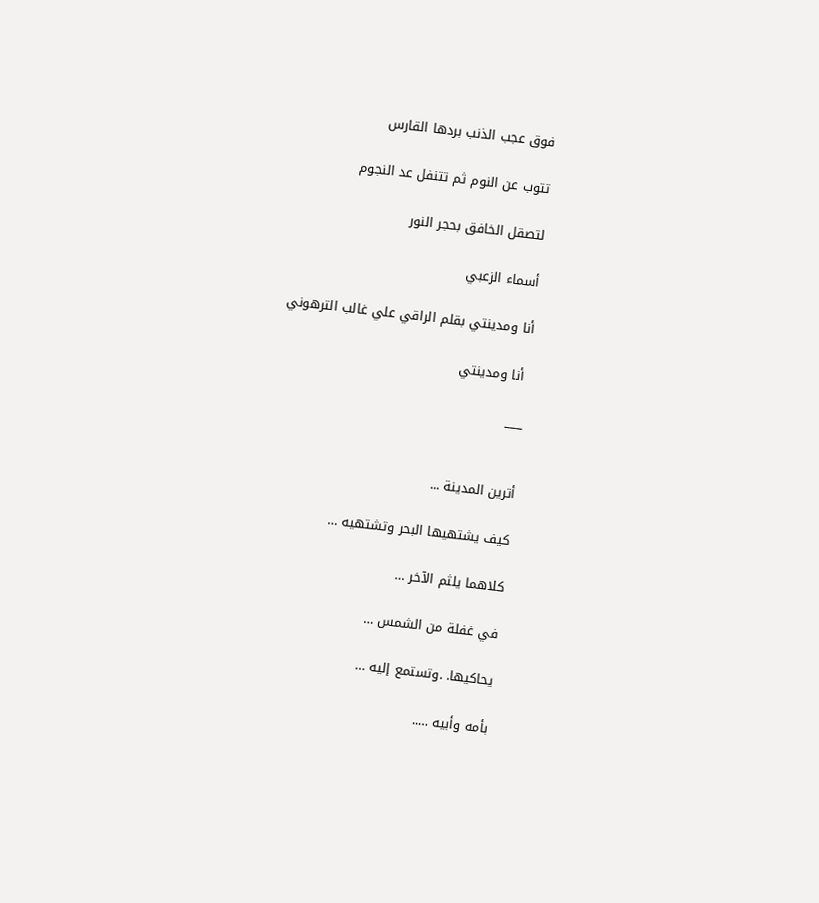فوق عجب الذنب بردها القارس

تتوب عن النوم ثم تتنفل عد النجوم

لتصقل الخافق بحجر النور

أسماء الزعبي

أنا ومدينتي بقلم الراقي علي غالب الترهوني

 أنا ومدينتي

___


أترين المدينة ...

كيف يشتهيها البحر وتشتهيه …

كلاهما يلثم الآخر …

في غفلة من الشمس …

يحاكيها. .وتستمع إليه …

بأمه وأبيه …..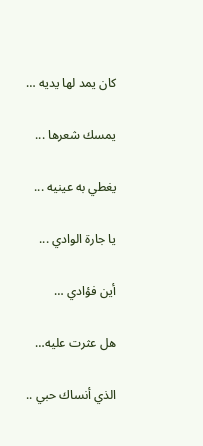كان يمد لها يديه …

يمسك شعرها ...

يغطي به عينيه ...

يا جارة الوادي ...

أين فؤادي …

هل عثرت عليه…

الذي أنساك حبي ..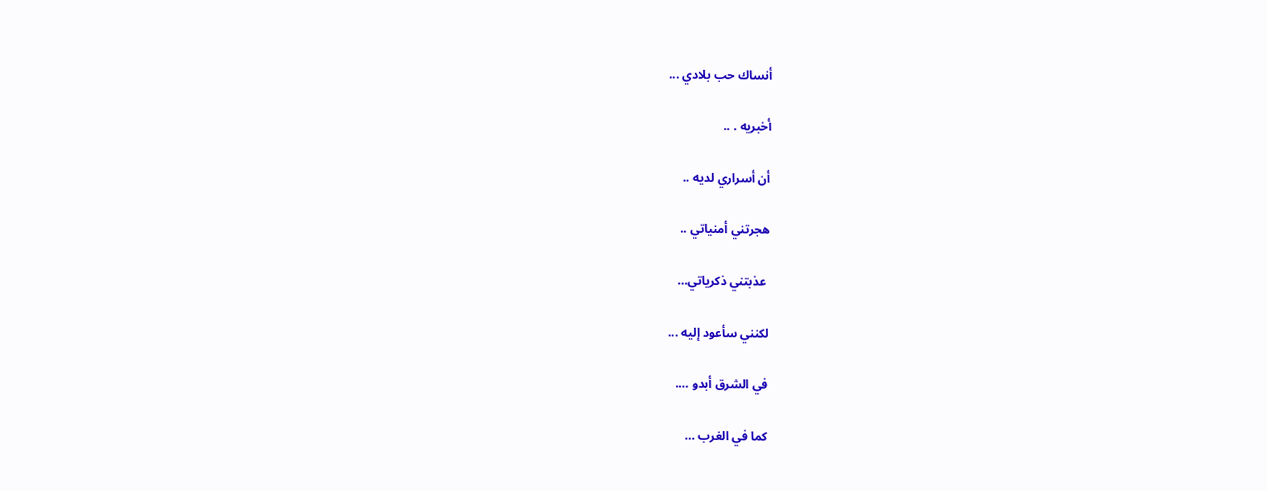أنساك حب بلادي ...

أخبريه . ..

أن أسراري لديه ..

هجرتني أمنياتي ..

 عذبتني ذكرياتي…

لكنني سأعود إليه ...

في الشرق أبدو ….

كما في الغرب …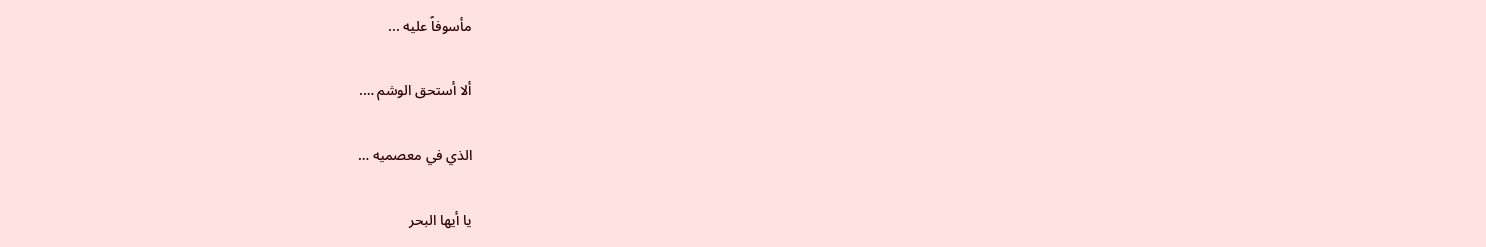مأسوفاً عليه ...

ألا أستحق الوشم ….

الذي في معصميه …

يا أيها البحر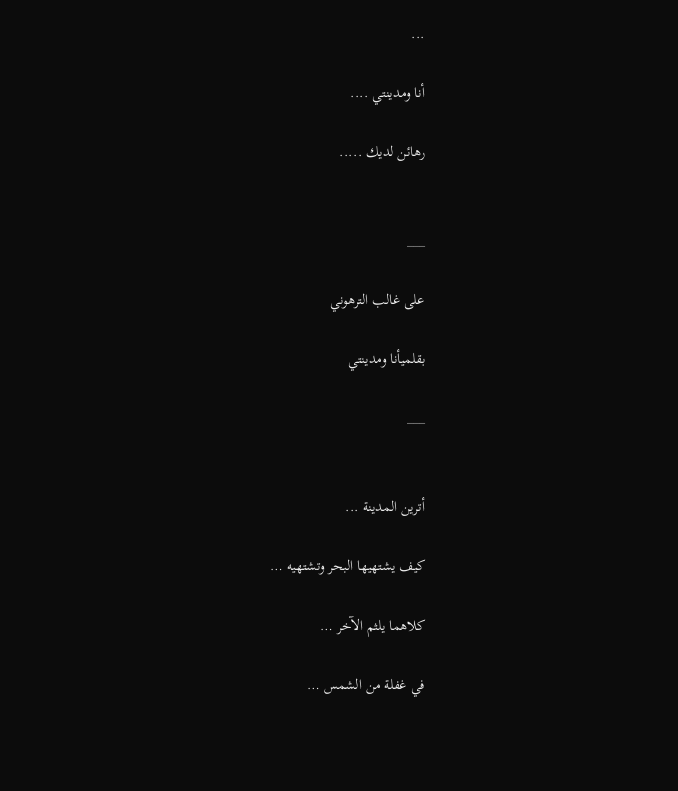...

أنا ومدينتي ....

رهائن لديك .....


___

على غالب الترهوني

بقلميأنا ومدينتي

___


أترين المدينة ...

كيف يشتهيها البحر وتشتهيه …

كلاهما يلثم الآخر …

في غفلة من الشمس …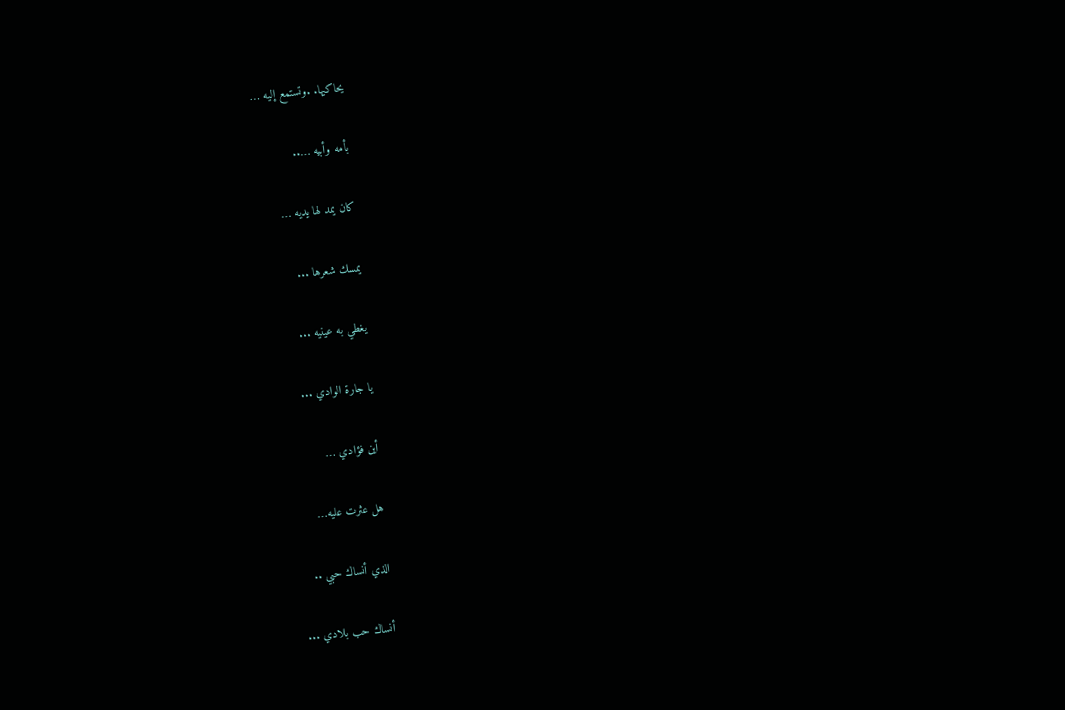يحاكيها. .وتستمع إليه …

بأمه وأبيه …..

كان يمد لها يديه …

يمسك شعرها ...

يغطي به عينيه ...

يا جارة الوادي ...

أين فؤادي …

هل عثرت عليه…

الذي أنساك حبي ..

أنساك حب بلادي ...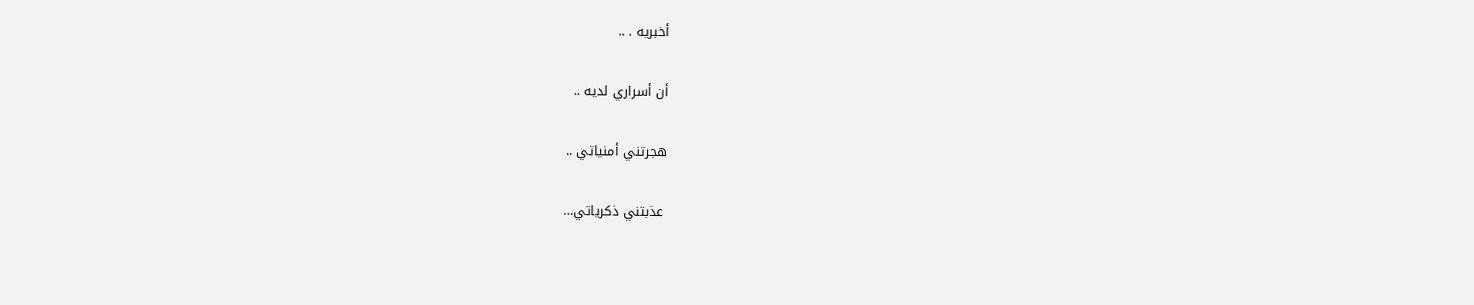أخبريه . ..

أن أسراري لديه ..

هجرتني أمنياتي ..

 عذبتني ذكرياتي…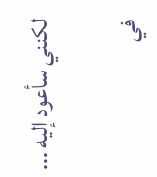لكنني سأعود إليه ...

في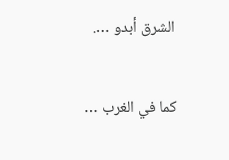الشرق أبدو ….

كما في الغرب …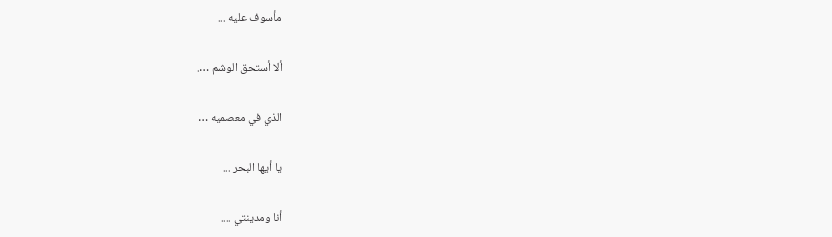مأسوف عليه ...

ألا أستحق الوشم ….

الذي في معصميه …

يا أيها البحر ...

أنا ومدينتي ....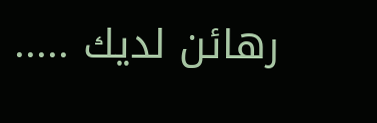رهائن لديك .....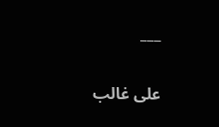___

على غالب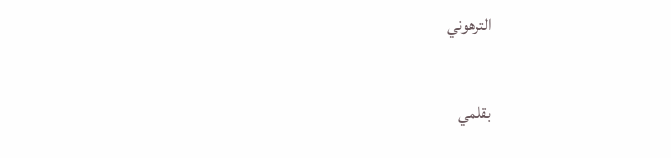الترهوني

بقلمي